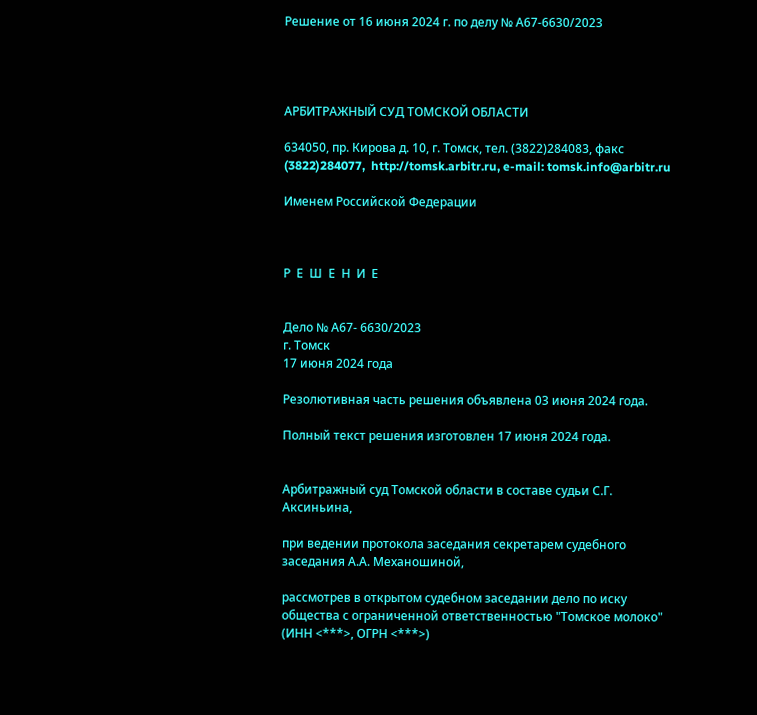Решение от 16 июня 2024 г. по делу № А67-6630/2023




АРБИТРАЖНЫЙ СУД ТОМСКОЙ ОБЛАСТИ

634050, пр. Кирова д. 10, г. Томск, тел. (3822)284083, факс (3822)284077,  http://tomsk.arbitr.ru, e-mail: tomsk.info@arbitr.ru

Именем Российской Федерации



Р  Е  Ш  Е  Н  И  Е


Дело № А67- 6630/2023
г. Томск
17 июня 2024 года

Резолютивная часть решения объявлена 03 июня 2024 года.

Полный текст решения изготовлен 17 июня 2024 года.


Арбитражный суд Томской области в составе судьи С.Г. Аксиньина,

при ведении протокола заседания секретарем судебного заседания А.А. Механошиной,

рассмотрев в открытом судебном заседании дело по иску общества с ограниченной ответственностью "Томское молоко" (ИНН <***>, ОГРН <***>)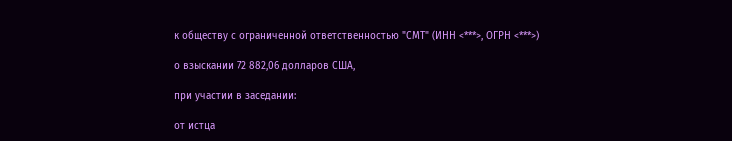к обществу с ограниченной ответственностью "СМТ" (ИНН <***>, ОГРН <***>)

о взыскании 72 882,06 долларов США,

при участии в заседании:

от истца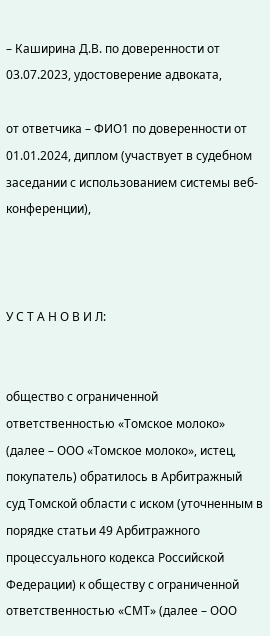– Каширина Д.В. по доверенности от 03.07.2023, удостоверение адвоката,

от ответчика – ФИО1 по доверенности от 01.01.2024, диплом (участвует в судебном заседании с использованием системы веб-конференции),



У С Т А Н О В И Л:


общество с ограниченной ответственностью «Томское молоко» (далее – ООО «Томское молоко», истец, покупатель) обратилось в Арбитражный суд Томской области с иском (уточненным в порядке статьи 49 Арбитражного процессуального кодекса Российской Федерации) к обществу с ограниченной ответственностью «СМТ» (далее – ООО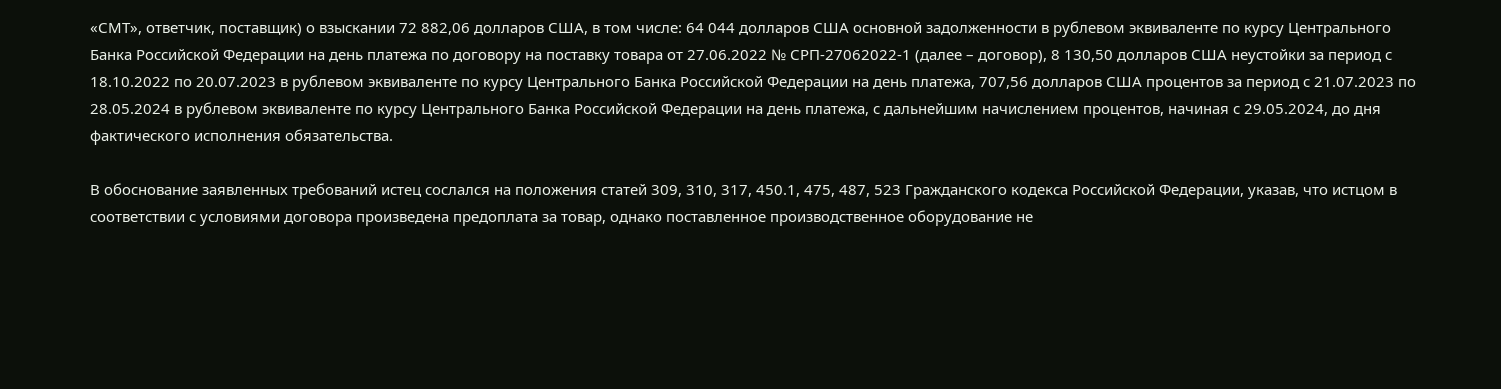«СМТ», ответчик, поставщик) о взыскании 72 882,06 долларов США, в том числе: 64 044 долларов США основной задолженности в рублевом эквиваленте по курсу Центрального Банка Российской Федерации на день платежа по договору на поставку товара от 27.06.2022 № СРП-27062022-1 (далее – договор), 8 130,50 долларов США неустойки за период с 18.10.2022 по 20.07.2023 в рублевом эквиваленте по курсу Центрального Банка Российской Федерации на день платежа, 707,56 долларов США процентов за период с 21.07.2023 по 28.05.2024 в рублевом эквиваленте по курсу Центрального Банка Российской Федерации на день платежа, с дальнейшим начислением процентов, начиная с 29.05.2024, до дня фактического исполнения обязательства.

В обоснование заявленных требований истец сослался на положения статей 309, 310, 317, 450.1, 475, 487, 523 Гражданского кодекса Российской Федерации, указав, что истцом в соответствии с условиями договора произведена предоплата за товар, однако поставленное производственное оборудование не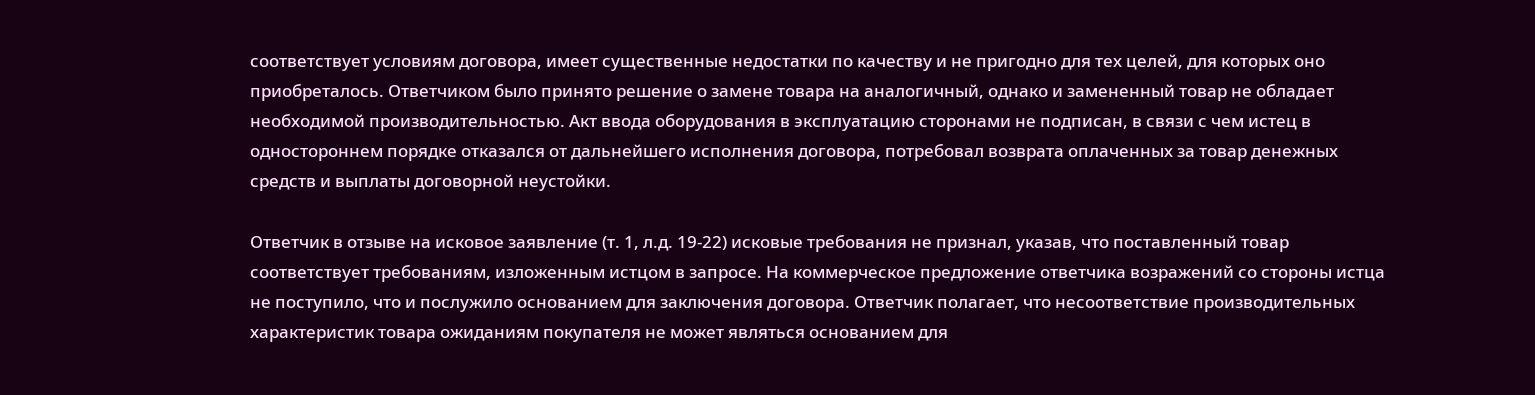соответствует условиям договора, имеет существенные недостатки по качеству и не пригодно для тех целей, для которых оно приобреталось. Ответчиком было принято решение о замене товара на аналогичный, однако и замененный товар не обладает необходимой производительностью. Акт ввода оборудования в эксплуатацию сторонами не подписан, в связи с чем истец в одностороннем порядке отказался от дальнейшего исполнения договора, потребовал возврата оплаченных за товар денежных средств и выплаты договорной неустойки.

Ответчик в отзыве на исковое заявление (т. 1, л.д. 19-22) исковые требования не признал, указав, что поставленный товар соответствует требованиям, изложенным истцом в запросе. На коммерческое предложение ответчика возражений со стороны истца не поступило, что и послужило основанием для заключения договора. Ответчик полагает, что несоответствие производительных характеристик товара ожиданиям покупателя не может являться основанием для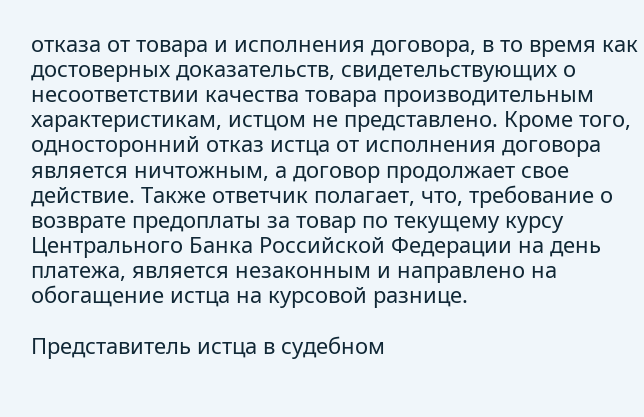отказа от товара и исполнения договора, в то время как достоверных доказательств, свидетельствующих о несоответствии качества товара производительным характеристикам, истцом не представлено. Кроме того, односторонний отказ истца от исполнения договора является ничтожным, а договор продолжает свое действие. Также ответчик полагает, что, требование о возврате предоплаты за товар по текущему курсу Центрального Банка Российской Федерации на день платежа, является незаконным и направлено на обогащение истца на курсовой разнице.

Представитель истца в судебном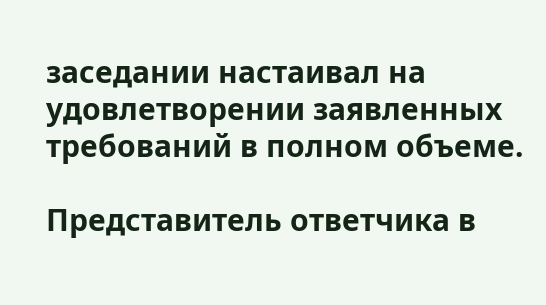заседании настаивал на удовлетворении заявленных требований в полном объеме.

Представитель ответчика в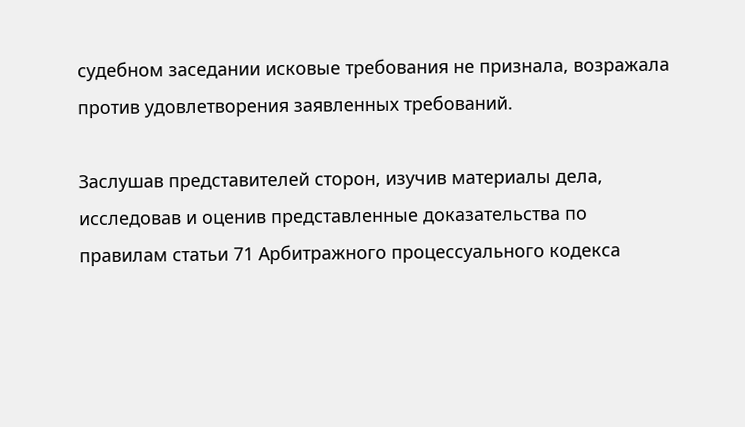судебном заседании исковые требования не признала, возражала против удовлетворения заявленных требований.

Заслушав представителей сторон, изучив материалы дела, исследовав и оценив представленные доказательства по правилам статьи 71 Арбитражного процессуального кодекса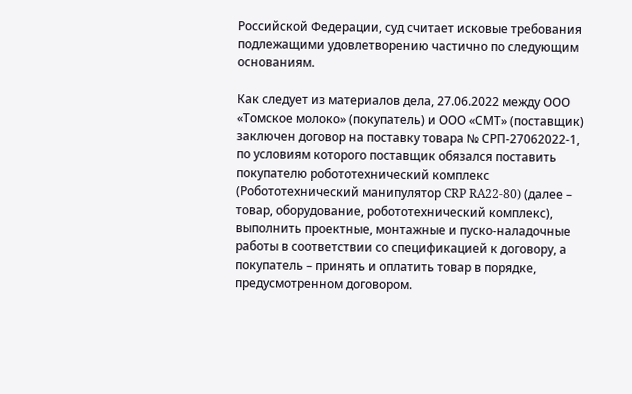Российской Федерации, суд считает исковые требования подлежащими удовлетворению частично по следующим основаниям.

Как следует из материалов дела, 27.06.2022 между ООО «Томское молоко» (покупатель) и ООО «СМТ» (поставщик) заключен договор на поставку товара № СРП-27062022-1, по условиям которого поставщик обязался поставить покупателю робототехнический комплекс (Робототехнический манипулятор CRP RA22-80) (далее – товар, оборудование, робототехнический комплекс), выполнить проектные, монтажные и пуско-наладочные работы в соответствии со спецификацией к договору, а покупатель – принять и оплатить товар в порядке, предусмотренном договором.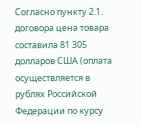Согласно пункту 2.1. договора цена товара составила 81 305 долларов США (оплата осуществляется в рублях Российской Федерации по курсу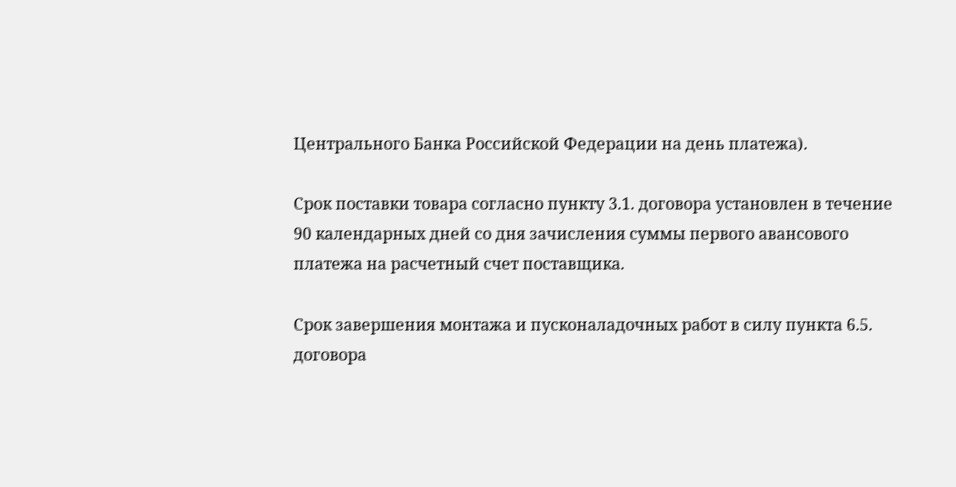Центрального Банка Российской Федерации на день платежа).

Срок поставки товара согласно пункту 3.1. договора установлен в течение 90 календарных дней со дня зачисления суммы первого авансового платежа на расчетный счет поставщика.

Срок завершения монтажа и пусконаладочных работ в силу пункта 6.5. договора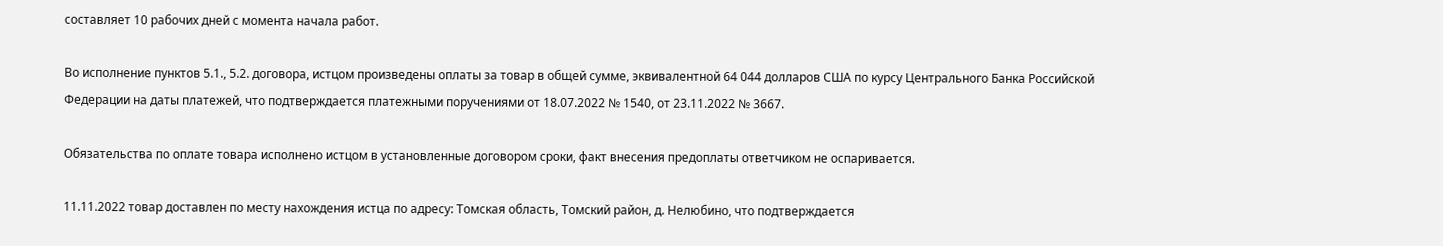составляет 10 рабочих дней с момента начала работ.

Во исполнение пунктов 5.1., 5.2. договора, истцом произведены оплаты за товар в общей сумме, эквивалентной 64 044 долларов США по курсу Центрального Банка Российской Федерации на даты платежей, что подтверждается платежными поручениями от 18.07.2022 № 1540, от 23.11.2022 № 3667.

Обязательства по оплате товара исполнено истцом в установленные договором сроки, факт внесения предоплаты ответчиком не оспаривается.

11.11.2022 товар доставлен по месту нахождения истца по адресу: Томская область, Томский район, д. Нелюбино, что подтверждается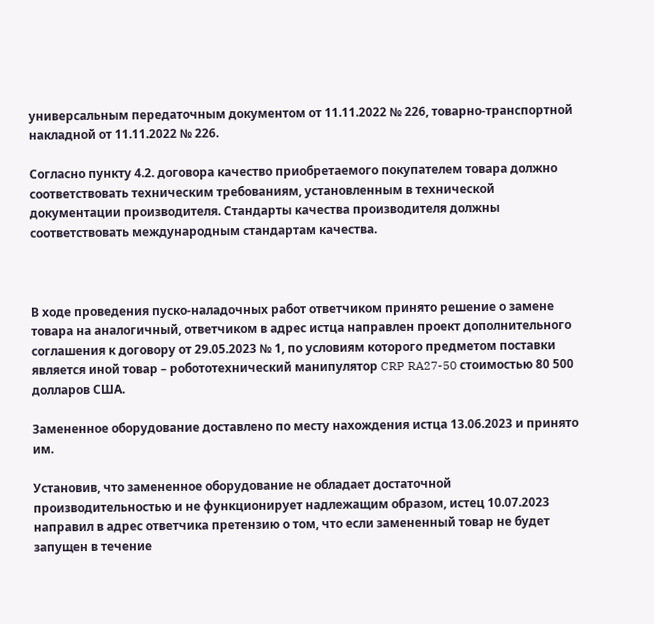универсальным передаточным документом от 11.11.2022 № 226, товарно-транспортной накладной от 11.11.2022 № 226.

Согласно пункту 4.2. договора качество приобретаемого покупателем товара должно соответствовать техническим требованиям, установленным в технической документации производителя. Стандарты качества производителя должны соответствовать международным стандартам качества.



В ходе проведения пуско-наладочных работ ответчиком принято решение о замене товара на аналогичный, ответчиком в адрес истца направлен проект дополнительного соглашения к договору от 29.05.2023 № 1, по условиям которого предметом поставки является иной товар – робототехнический манипулятор CRP RA27-50 стоимостью 80 500 долларов США.

Замененное оборудование доставлено по месту нахождения истца 13.06.2023 и принято им.

Установив, что замененное оборудование не обладает достаточной производительностью и не функционирует надлежащим образом, истец 10.07.2023 направил в адрес ответчика претензию о том, что если замененный товар не будет запущен в течение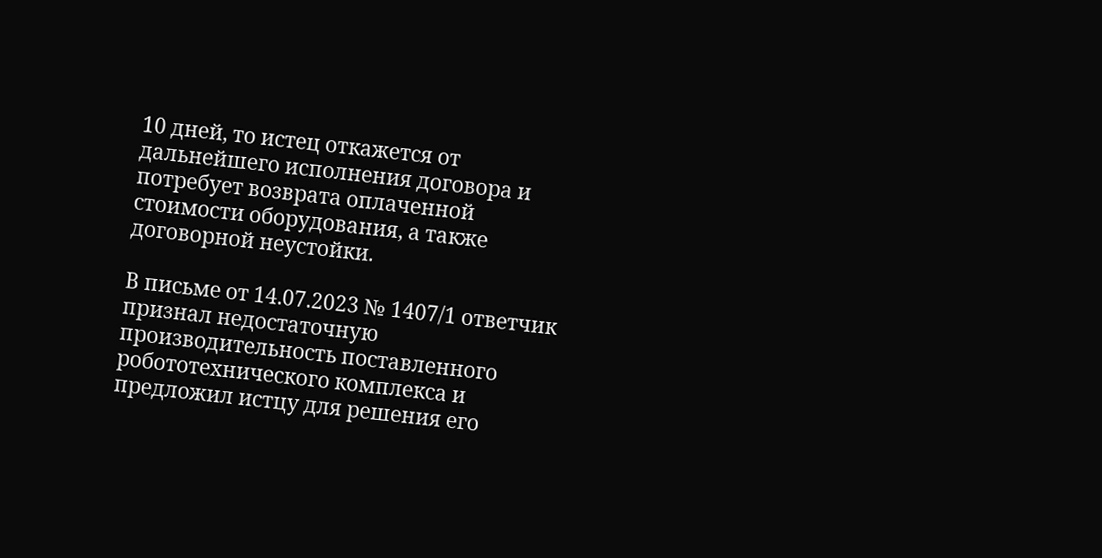10 дней, то истец откажется от дальнейшего исполнения договора и потребует возврата оплаченной стоимости оборудования, а также договорной неустойки.

В письме от 14.07.2023 № 1407/1 ответчик признал недостаточную производительность поставленного робототехнического комплекса и предложил истцу для решения его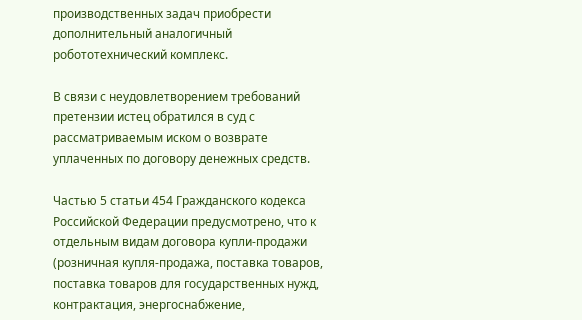производственных задач приобрести дополнительный аналогичный робототехнический комплекс.

В связи с неудовлетворением требований претензии истец обратился в суд с рассматриваемым иском о возврате уплаченных по договору денежных средств.

Частью 5 статьи 454 Гражданского кодекса Российской Федерации предусмотрено, что к отдельным видам договора купли-продажи (розничная купля-продажа, поставка товаров, поставка товаров для государственных нужд, контрактация, энергоснабжение,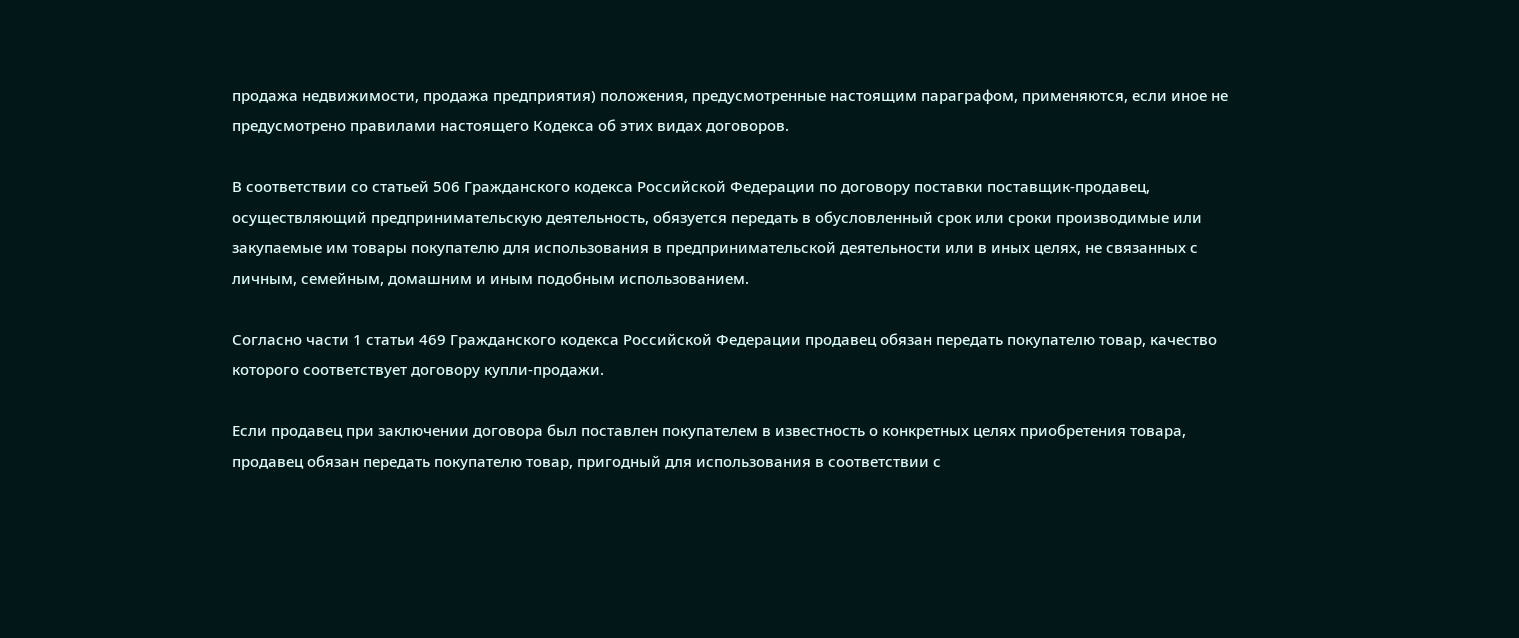продажа недвижимости, продажа предприятия) положения, предусмотренные настоящим параграфом, применяются, если иное не предусмотрено правилами настоящего Кодекса об этих видах договоров.

В соответствии со статьей 506 Гражданского кодекса Российской Федерации по договору поставки поставщик-продавец, осуществляющий предпринимательскую деятельность, обязуется передать в обусловленный срок или сроки производимые или закупаемые им товары покупателю для использования в предпринимательской деятельности или в иных целях, не связанных с личным, семейным, домашним и иным подобным использованием.

Согласно части 1 статьи 469 Гражданского кодекса Российской Федерации продавец обязан передать покупателю товар, качество которого соответствует договору купли-продажи.

Если продавец при заключении договора был поставлен покупателем в известность о конкретных целях приобретения товара, продавец обязан передать покупателю товар, пригодный для использования в соответствии с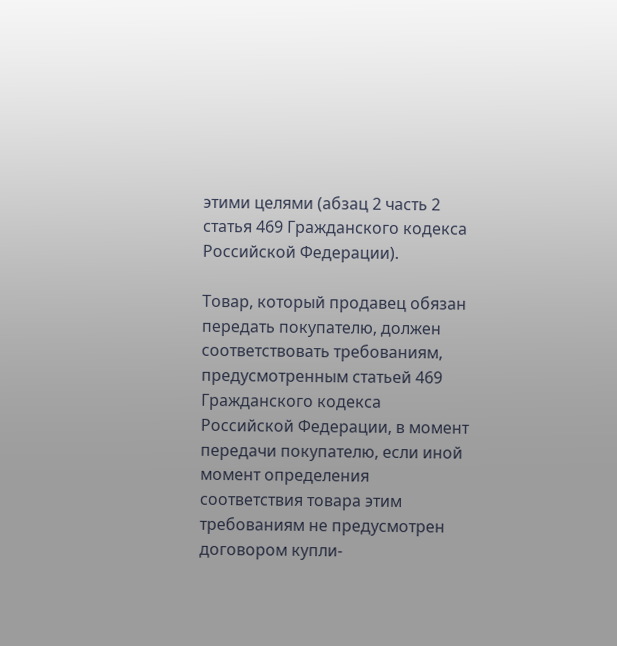этими целями (абзац 2 часть 2 статья 469 Гражданского кодекса Российской Федерации).

Товар, который продавец обязан передать покупателю, должен соответствовать требованиям, предусмотренным статьей 469 Гражданского кодекса Российской Федерации, в момент передачи покупателю, если иной момент определения соответствия товара этим требованиям не предусмотрен договором купли-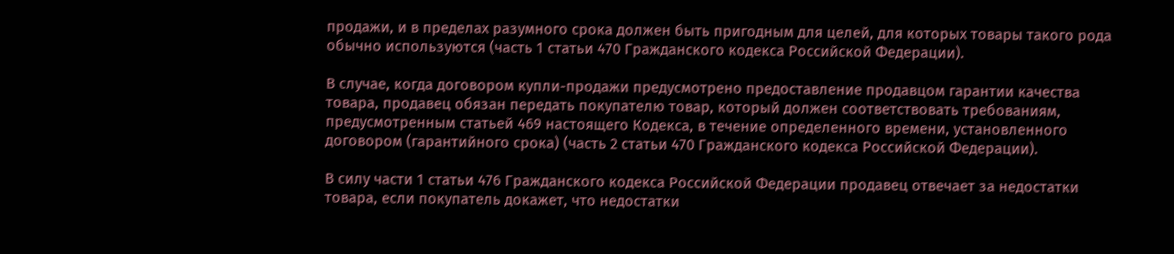продажи, и в пределах разумного срока должен быть пригодным для целей, для которых товары такого рода обычно используются (часть 1 статьи 470 Гражданского кодекса Российской Федерации).

В случае, когда договором купли-продажи предусмотрено предоставление продавцом гарантии качества товара, продавец обязан передать покупателю товар, который должен соответствовать требованиям, предусмотренным статьей 469 настоящего Кодекса, в течение определенного времени, установленного договором (гарантийного срока) (часть 2 статьи 470 Гражданского кодекса Российской Федерации).

В силу части 1 статьи 476 Гражданского кодекса Российской Федерации продавец отвечает за недостатки товара, если покупатель докажет, что недостатки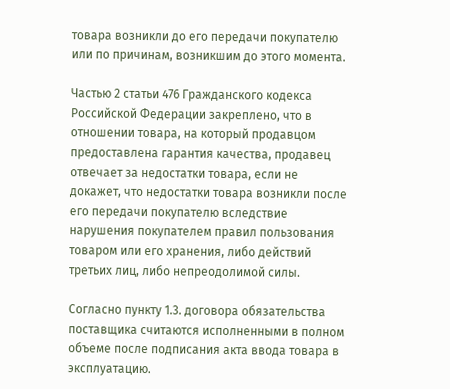товара возникли до его передачи покупателю или по причинам, возникшим до этого момента.

Частью 2 статьи 476 Гражданского кодекса Российской Федерации закреплено, что в отношении товара, на который продавцом предоставлена гарантия качества, продавец отвечает за недостатки товара, если не докажет, что недостатки товара возникли после его передачи покупателю вследствие нарушения покупателем правил пользования товаром или его хранения, либо действий третьих лиц, либо непреодолимой силы.

Согласно пункту 1.3. договора обязательства поставщика считаются исполненными в полном объеме после подписания акта ввода товара в эксплуатацию.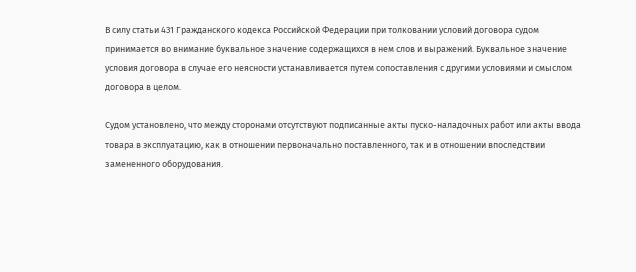В силу статьи 431 Гражданского кодекса Российской Федерации при толковании условий договора судом принимается во внимание буквальное значение содержащихся в нем слов и выражений. Буквальное значение условия договора в случае его неясности устанавливается путем сопоставления с другими условиями и смыслом договора в целом.

Судом установлено, что между сторонами отсутствуют подписанные акты пуско-наладочных работ или акты ввода товара в эксплуатацию, как в отношении первоначально поставленного, так и в отношении впоследствии замененного оборудования.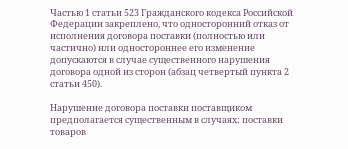Частью 1 статьи 523 Гражданского кодекса Российской Федерации закреплено, что односторонний отказ от исполнения договора поставки (полностью или частично) или одностороннее его изменение допускаются в случае существенного нарушения договора одной из сторон (абзац четвертый пункта 2 статьи 450).

Нарушение договора поставки поставщиком предполагается существенным в случаях: поставки товаров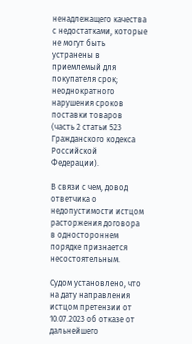ненадлежащего качества с недостатками, которые не могут быть устранены в приемлемый для покупателя срок; неоднократного нарушения сроков поставки товаров (часть 2 статьи 523 Гражданского кодекса Российской Федерации).

В связи с чем, довод ответчика о недопустимости истцом расторжения договора в одностороннем порядке признается несостоятельным.

Судом установлено, что на дату направления истцом претензии от 10.07.2023 об отказе от дальнейшего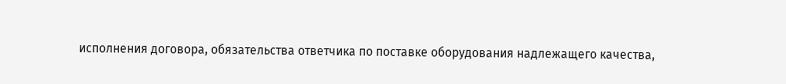исполнения договора, обязательства ответчика по поставке оборудования надлежащего качества,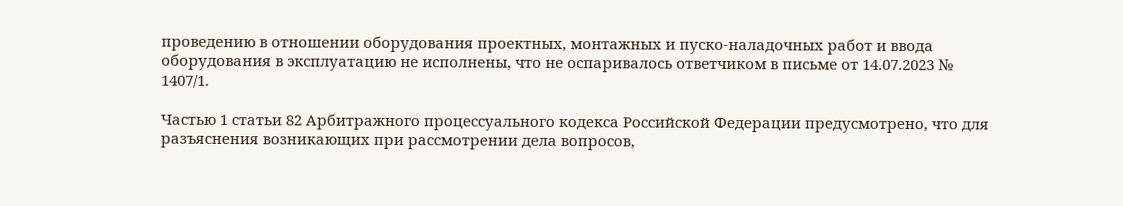проведению в отношении оборудования проектных, монтажных и пуско-наладочных работ и ввода оборудования в эксплуатацию не исполнены, что не оспаривалось ответчиком в письме от 14.07.2023 № 1407/1.

Частью 1 статьи 82 Арбитражного процессуального кодекса Российской Федерации предусмотрено, что для разъяснения возникающих при рассмотрении дела вопросов,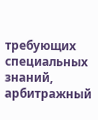требующих специальных знаний, арбитражный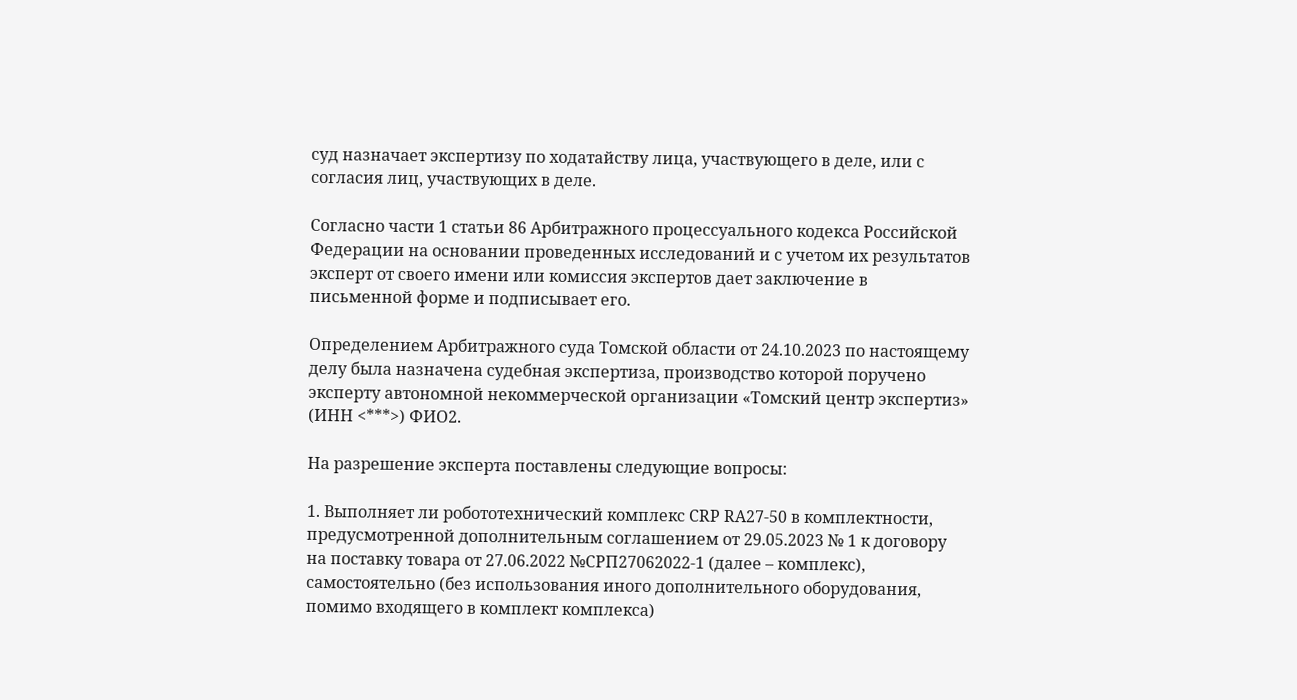суд назначает экспертизу по ходатайству лица, участвующего в деле, или с согласия лиц, участвующих в деле.

Согласно части 1 статьи 86 Арбитражного процессуального кодекса Российской Федерации на основании проведенных исследований и с учетом их результатов эксперт от своего имени или комиссия экспертов дает заключение в письменной форме и подписывает его.

Определением Арбитражного суда Томской области от 24.10.2023 по настоящему делу была назначена судебная экспертиза, производство которой поручено эксперту автономной некоммерческой организации «Томский центр экспертиз» (ИНН <***>) ФИО2.

На разрешение эксперта поставлены следующие вопросы:

1. Выполняет ли робототехнический комплекс CRP RA27-50 в комплектности, предусмотренной дополнительным соглашением от 29.05.2023 № 1 к договору на поставку товара от 27.06.2022 №СРП27062022-1 (далее – комплекс), самостоятельно (без использования иного дополнительного оборудования, помимо входящего в комплект комплекса)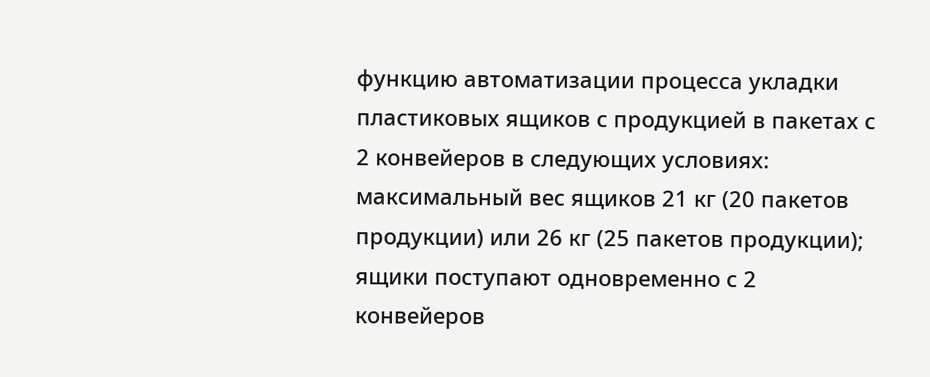функцию автоматизации процесса укладки пластиковых ящиков с продукцией в пакетах с 2 конвейеров в следующих условиях: максимальный вес ящиков 21 кг (20 пакетов продукции) или 26 кг (25 пакетов продукции); ящики поступают одновременно с 2 конвейеров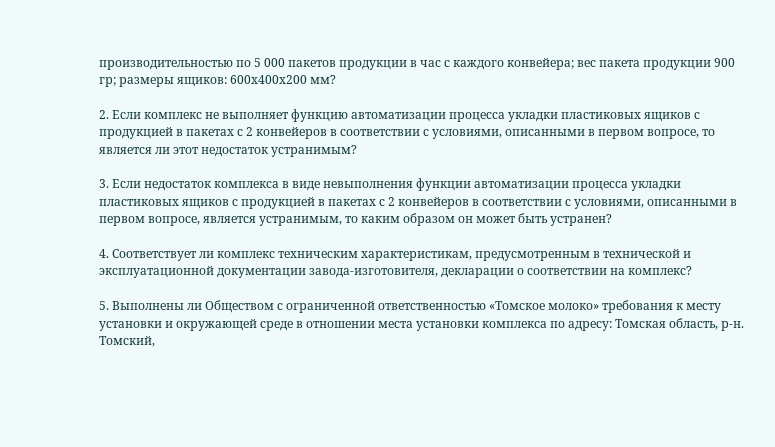производительностью по 5 000 пакетов продукции в час с каждого конвейера; вес пакета продукции 900 гр; размеры ящиков: 600х400х200 мм?

2. Если комплекс не выполняет функцию автоматизации процесса укладки пластиковых ящиков с продукцией в пакетах с 2 конвейеров в соответствии с условиями, описанными в первом вопросе, то является ли этот недостаток устранимым?

3. Если недостаток комплекса в виде невыполнения функции автоматизации процесса укладки пластиковых ящиков с продукцией в пакетах с 2 конвейеров в соответствии с условиями, описанными в первом вопросе, является устранимым, то каким образом он может быть устранен?

4. Соответствует ли комплекс техническим характеристикам, предусмотренным в технической и эксплуатационной документации завода-изготовителя, декларации о соответствии на комплекс?

5. Выполнены ли Обществом с ограниченной ответственностью «Томское молоко» требования к месту установки и окружающей среде в отношении места установки комплекса по адресу: Томская область, р-н. Томский,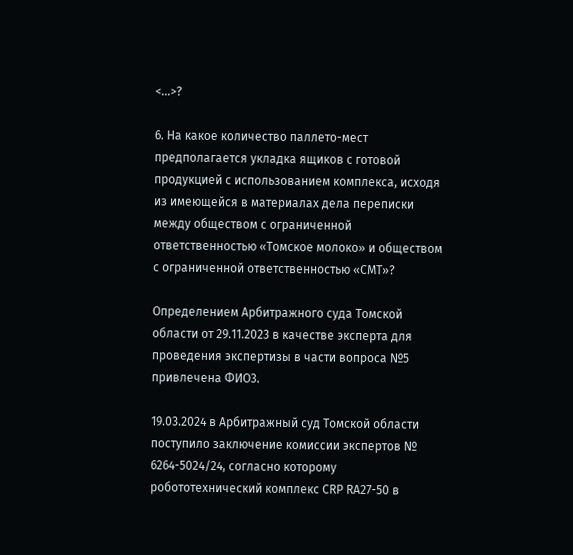<...>?

6. На какое количество паллето-мест предполагается укладка ящиков с готовой продукцией с использованием комплекса, исходя из имеющейся в материалах дела переписки между обществом с ограниченной ответственностью «Томское молоко» и обществом с ограниченной ответственностью «СМТ»?

Определением Арбитражного суда Томской области от 29.11.2023 в качестве эксперта для проведения экспертизы в части вопроса №5 привлечена ФИО3.

19.03.2024 в Арбитражный суд Томской области поступило заключение комиссии экспертов № 6264-5024/24, согласно которому робототехнический комплекс CRP RA27-50 в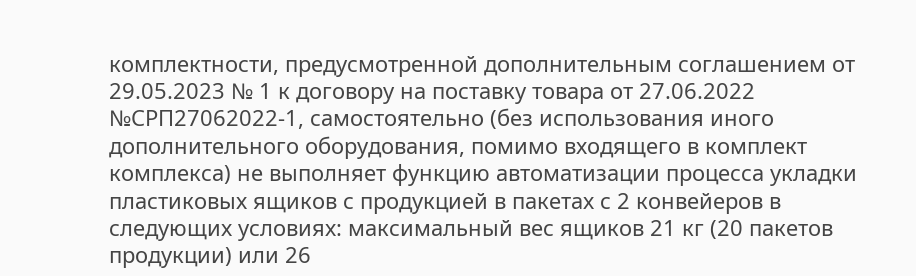комплектности, предусмотренной дополнительным соглашением от 29.05.2023 № 1 к договору на поставку товара от 27.06.2022 №СРП27062022-1, самостоятельно (без использования иного дополнительного оборудования, помимо входящего в комплект комплекса) не выполняет функцию автоматизации процесса укладки пластиковых ящиков с продукцией в пакетах с 2 конвейеров в следующих условиях: максимальный вес ящиков 21 кг (20 пакетов продукции) или 26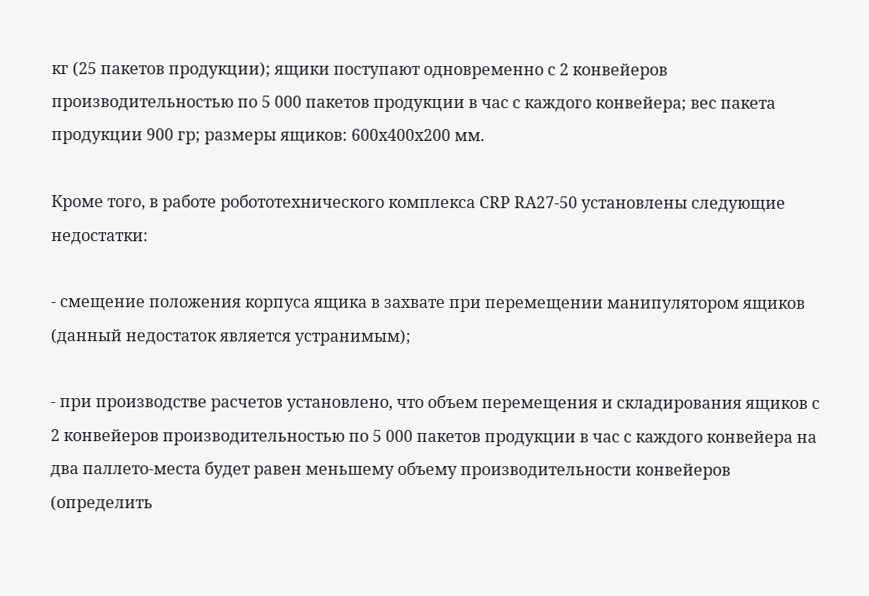кг (25 пакетов продукции); ящики поступают одновременно с 2 конвейеров производительностью по 5 000 пакетов продукции в час с каждого конвейера; вес пакета продукции 900 гр; размеры ящиков: 600х400х200 мм.

Кроме того, в работе робототехнического комплекса CRP RA27-50 установлены следующие недостатки:

- смещение положения корпуса ящика в захвате при перемещении манипулятором ящиков (данный недостаток является устранимым);

- при производстве расчетов установлено, что объем перемещения и складирования ящиков с 2 конвейеров производительностью по 5 000 пакетов продукции в час с каждого конвейера на два паллето-места будет равен меньшему объему производительности конвейеров (определить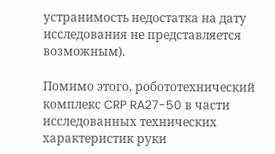устранимость недостатка на дату исследования не представляется возможным).

Помимо этого, робототехнический комплекс CRP RA27-50 в части исследованных технических характеристик руки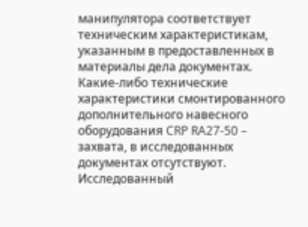манипулятора соответствует техническим характеристикам, указанным в предоставленных в материалы дела документах. Какие-либо технические характеристики смонтированного дополнительного навесного оборудования CRP RA27-50 – захвата, в исследованных документах отсутствуют. Исследованный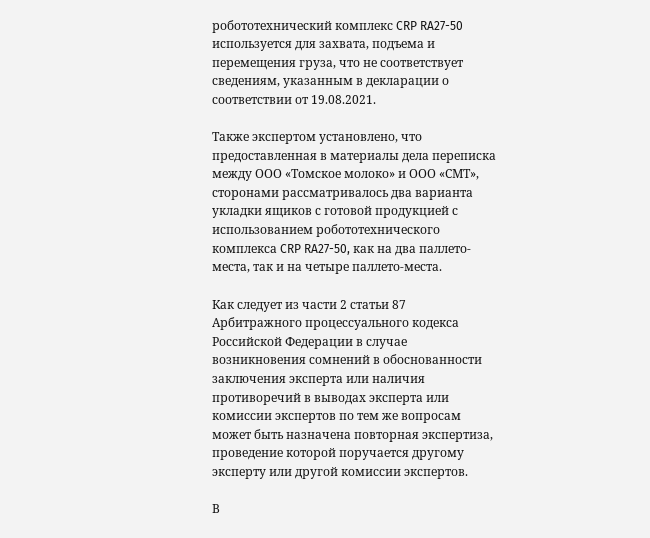робототехнический комплекс CRP RA27-50 используется для захвата, подъема и перемещения груза, что не соответствует сведениям, указанным в декларации о соответствии от 19.08.2021.

Также экспертом установлено, что предоставленная в материалы дела переписка между ООО «Томское молоко» и ООО «СМТ», сторонами рассматривалось два варианта укладки ящиков с готовой продукцией с использованием робототехнического комплекса CRP RA27-50, как на два паллето-места, так и на четыре паллето-места.

Как следует из части 2 статьи 87  Арбитражного процессуального кодекса Российской Федерации в случае возникновения сомнений в обоснованности заключения эксперта или наличия противоречий в выводах эксперта или комиссии экспертов по тем же вопросам может быть назначена повторная экспертиза, проведение которой поручается другому эксперту или другой комиссии экспертов.

В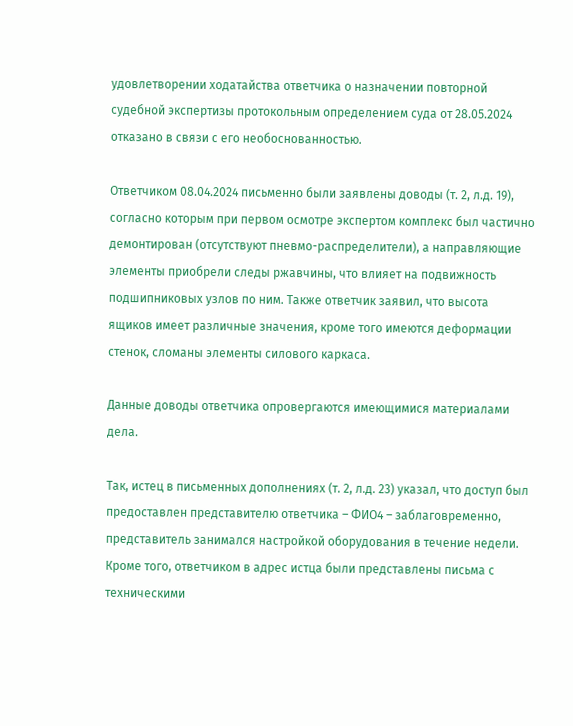удовлетворении ходатайства ответчика о назначении повторной судебной экспертизы протокольным определением суда от 28.05.2024 отказано в связи с его необоснованностью.

Ответчиком 08.04.2024 письменно были заявлены доводы (т. 2, л.д. 19), согласно которым при первом осмотре экспертом комплекс был частично демонтирован (отсутствуют пневмо-распределители), а направляющие элементы приобрели следы ржавчины, что влияет на подвижность подшипниковых узлов по ним. Также ответчик заявил, что высота ящиков имеет различные значения, кроме того имеются деформации стенок, сломаны элементы силового каркаса.

Данные доводы ответчика опровергаются имеющимися материалами дела.

Так, истец в письменных дополнениях (т. 2, л.д. 23) указал, что доступ был предоставлен представителю ответчика – ФИО4 – заблаговременно, представитель занимался настройкой оборудования в течение недели. Кроме того, ответчиком в адрес истца были представлены письма с техническими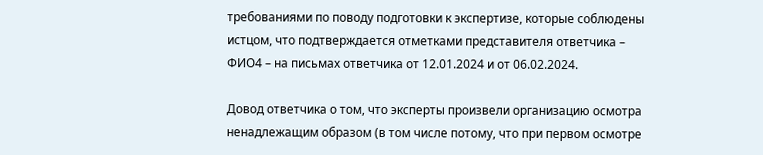требованиями по поводу подготовки к экспертизе, которые соблюдены истцом, что подтверждается отметками представителя ответчика – ФИО4 – на письмах ответчика от 12.01.2024 и от 06.02.2024.

Довод ответчика о том, что эксперты произвели организацию осмотра ненадлежащим образом (в том числе потому, что при первом осмотре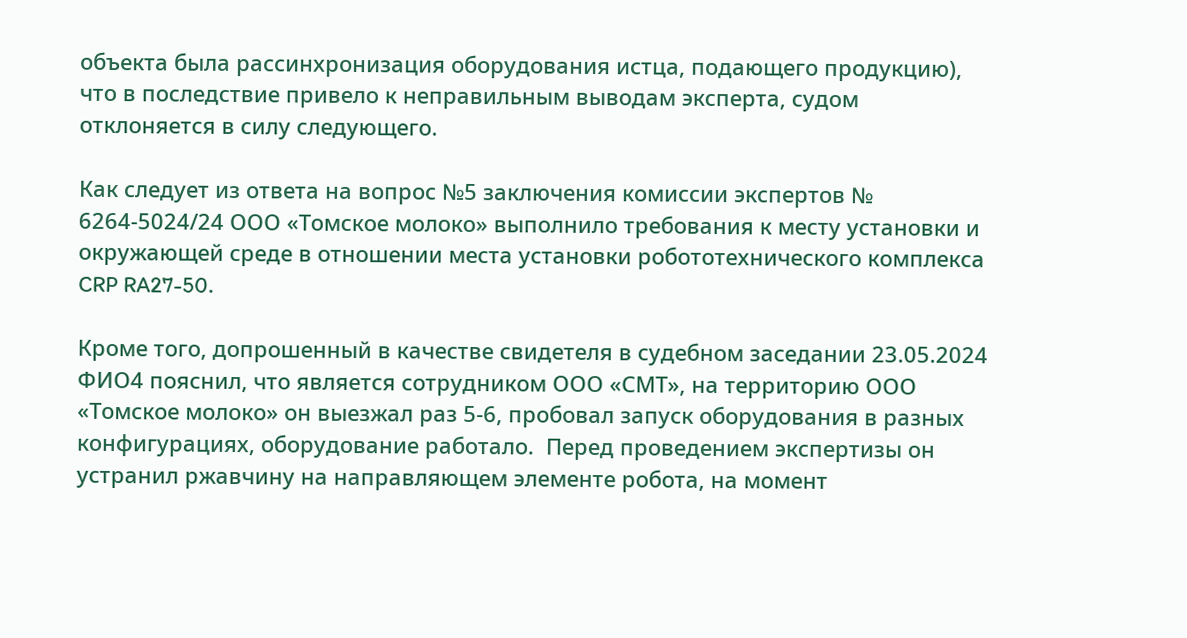объекта была рассинхронизация оборудования истца, подающего продукцию), что в последствие привело к неправильным выводам эксперта, судом отклоняется в силу следующего.

Как следует из ответа на вопрос №5 заключения комиссии экспертов № 6264-5024/24 ООО «Томское молоко» выполнило требования к месту установки и окружающей среде в отношении места установки робототехнического комплекса CRP RA27-50.

Кроме того, допрошенный в качестве свидетеля в судебном заседании 23.05.2024 ФИО4 пояснил, что является сотрудником ООО «СМТ», на территорию ООО «Томское молоко» он выезжал раз 5-6, пробовал запуск оборудования в разных конфигурациях, оборудование работало.  Перед проведением экспертизы он устранил ржавчину на направляющем элементе робота, на момент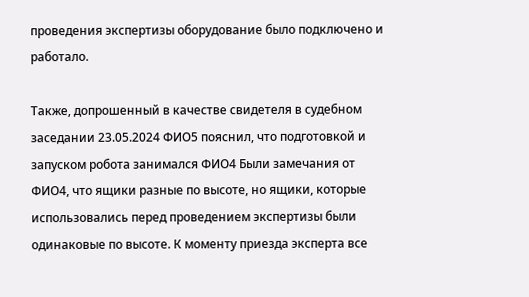проведения экспертизы оборудование было подключено и работало.

Также, допрошенный в качестве свидетеля в судебном заседании 23.05.2024 ФИО5 пояснил, что подготовкой и запуском робота занимался ФИО4 Были замечания от ФИО4, что ящики разные по высоте, но ящики, которые использовались перед проведением экспертизы были одинаковые по высоте. К моменту приезда эксперта все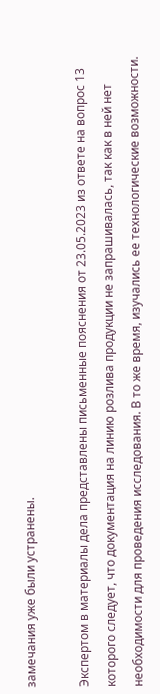замечания уже были устранены.

Экспертом в материалы дела представлены письменные пояснения от 23.05.2023 из ответе на вопрос 13 которого следует, что документация на линию розлива продукции не запрашивалась, так как в ней нет необходимости для проведения исследования. В то же время, изучались ее технологические возможности.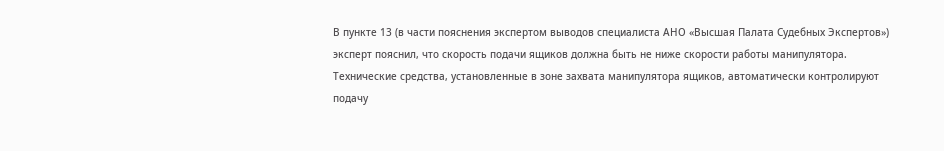В пункте 13 (в части пояснения экспертом выводов специалиста АНО «Высшая Палата Судебных Экспертов») эксперт пояснил, что скорость подачи ящиков должна быть не ниже скорости работы манипулятора. Технические средства, установленные в зоне захвата манипулятора ящиков, автоматически контролируют подачу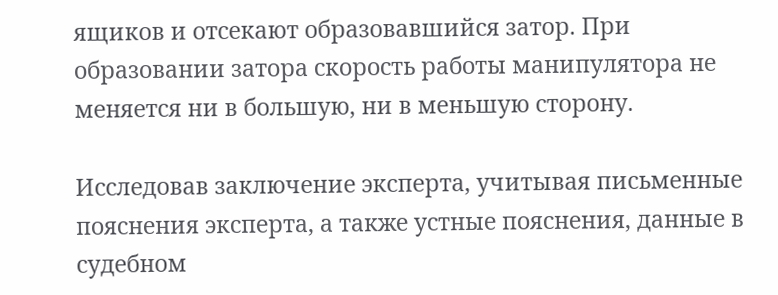ящиков и отсекают образовавшийся затор. При образовании затора скорость работы манипулятора не меняется ни в большую, ни в меньшую сторону.

Исследовав заключение эксперта, учитывая письменные пояснения эксперта, а также устные пояснения, данные в судебном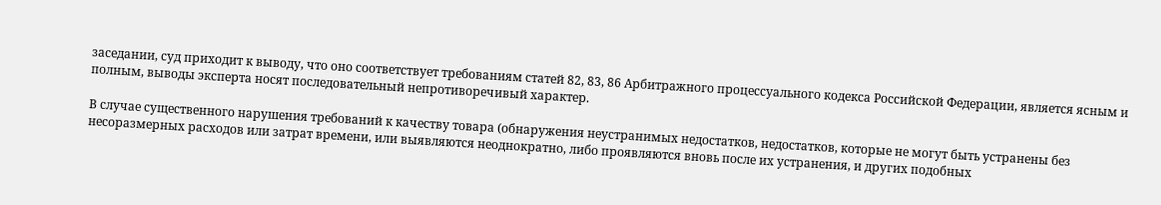заседании, суд приходит к выводу, что оно соответствует требованиям статей 82, 83, 86 Арбитражного процессуального кодекса Российской Федерации, является ясным и полным, выводы эксперта носят последовательный непротиворечивый характер.

В случае существенного нарушения требований к качеству товара (обнаружения неустранимых недостатков, недостатков, которые не могут быть устранены без несоразмерных расходов или затрат времени, или выявляются неоднократно, либо проявляются вновь после их устранения, и других подобных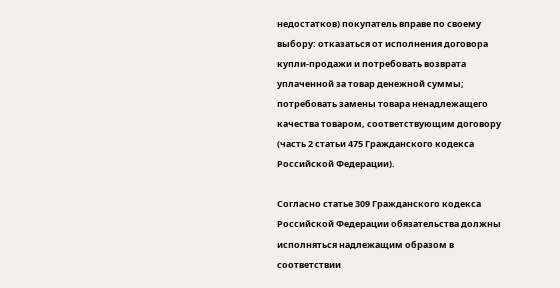недостатков) покупатель вправе по своему выбору: отказаться от исполнения договора купли-продажи и потребовать возврата уплаченной за товар денежной суммы; потребовать замены товара ненадлежащего качества товаром, соответствующим договору (часть 2 статьи 475 Гражданского кодекса Российской Федерации).

Согласно статье 309 Гражданского кодекса Российской Федерации обязательства должны исполняться надлежащим образом в соответствии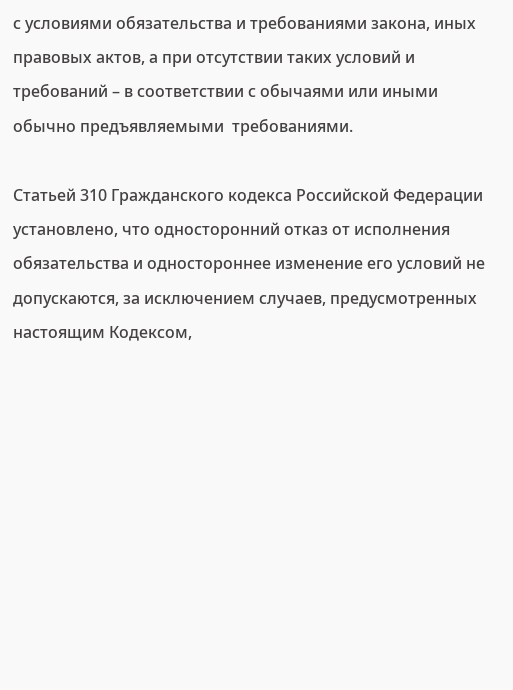с условиями обязательства и требованиями закона, иных правовых актов, а при отсутствии таких условий и требований – в соответствии с обычаями или иными обычно предъявляемыми  требованиями.

Статьей 310 Гражданского кодекса Российской Федерации установлено, что односторонний отказ от исполнения обязательства и одностороннее изменение его условий не допускаются, за исключением случаев, предусмотренных настоящим Кодексом,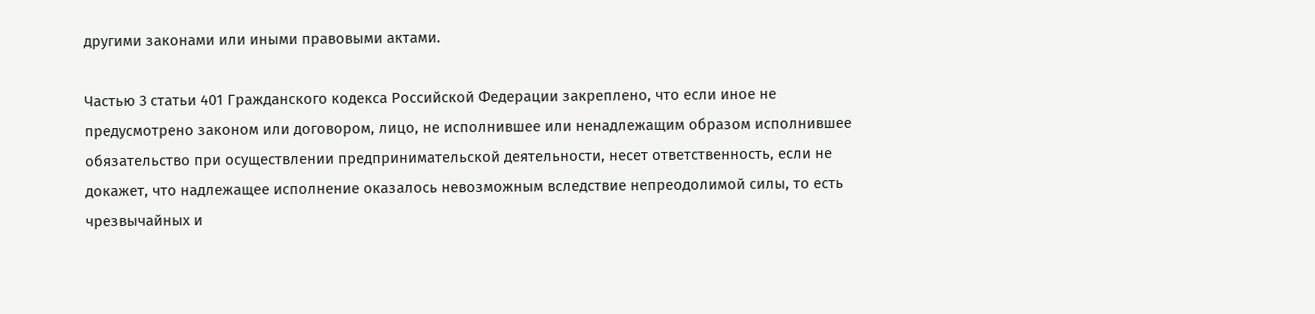другими законами или иными правовыми актами.

Частью 3 статьи 401 Гражданского кодекса Российской Федерации закреплено, что если иное не предусмотрено законом или договором, лицо, не исполнившее или ненадлежащим образом исполнившее обязательство при осуществлении предпринимательской деятельности, несет ответственность, если не докажет, что надлежащее исполнение оказалось невозможным вследствие непреодолимой силы, то есть чрезвычайных и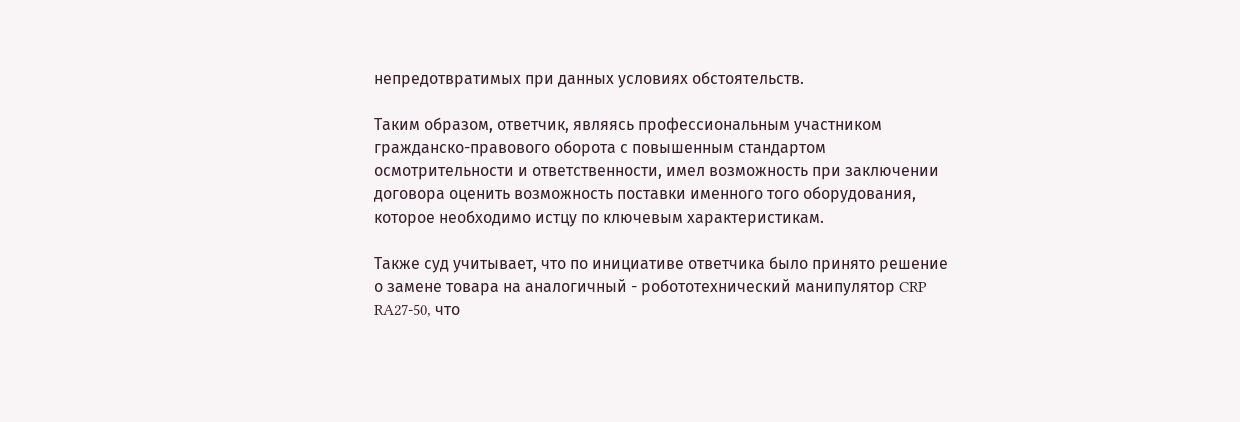непредотвратимых при данных условиях обстоятельств.

Таким образом, ответчик, являясь профессиональным участником гражданско-правового оборота с повышенным стандартом осмотрительности и ответственности, имел возможность при заключении договора оценить возможность поставки именного того оборудования, которое необходимо истцу по ключевым характеристикам.

Также суд учитывает, что по инициативе ответчика было принято решение о замене товара на аналогичный - робототехнический манипулятор CRP RA27-50, что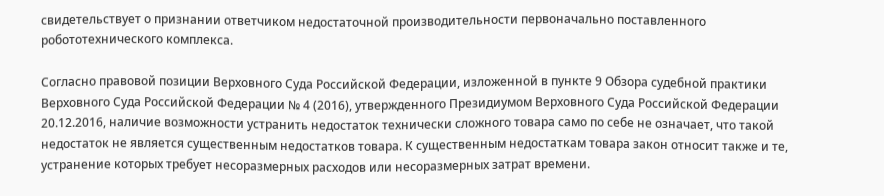свидетельствует о признании ответчиком недостаточной производительности первоначально поставленного робототехнического комплекса.

Согласно правовой позиции Верховного Суда Российской Федерации, изложенной в пункте 9 Обзора судебной практики Верховного Суда Российской Федерации № 4 (2016), утвержденного Президиумом Верховного Суда Российской Федерации 20.12.2016, наличие возможности устранить недостаток технически сложного товара само по себе не означает, что такой недостаток не является существенным недостатков товара. К существенным недостаткам товара закон относит также и те, устранение которых требует несоразмерных расходов или несоразмерных затрат времени.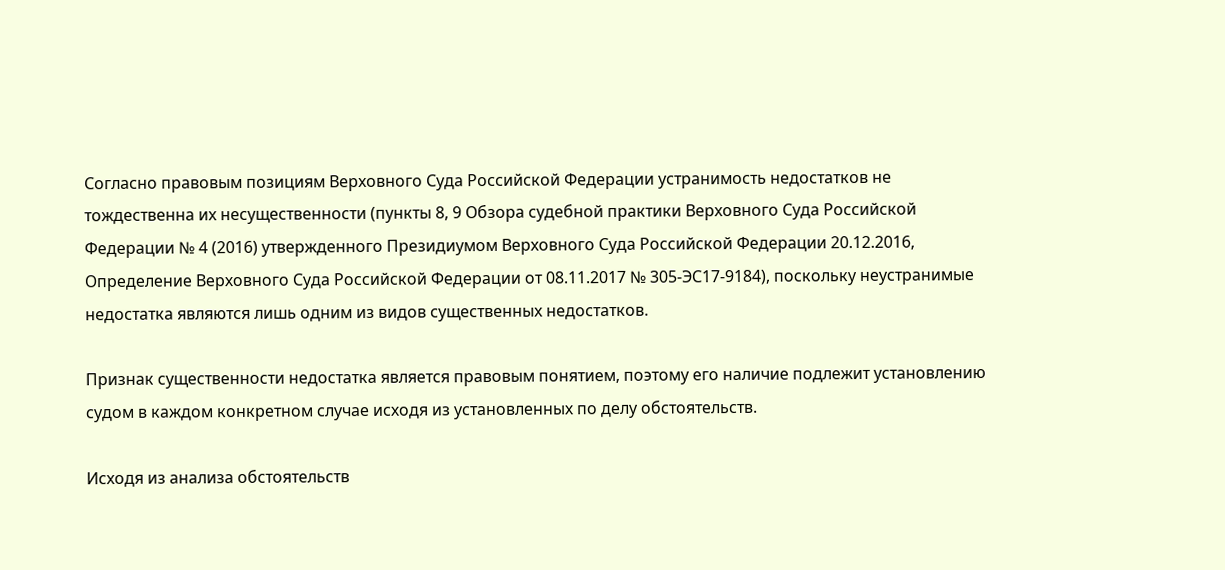Согласно правовым позициям Верховного Суда Российской Федерации устранимость недостатков не тождественна их несущественности (пункты 8, 9 Обзора судебной практики Верховного Суда Российской Федерации № 4 (2016) утвержденного Президиумом Верховного Суда Российской Федерации 20.12.2016, Определение Верховного Суда Российской Федерации от 08.11.2017 № 305-ЭС17-9184), поскольку неустранимые недостатка являются лишь одним из видов существенных недостатков.

Признак существенности недостатка является правовым понятием, поэтому его наличие подлежит установлению судом в каждом конкретном случае исходя из установленных по делу обстоятельств.

Исходя из анализа обстоятельств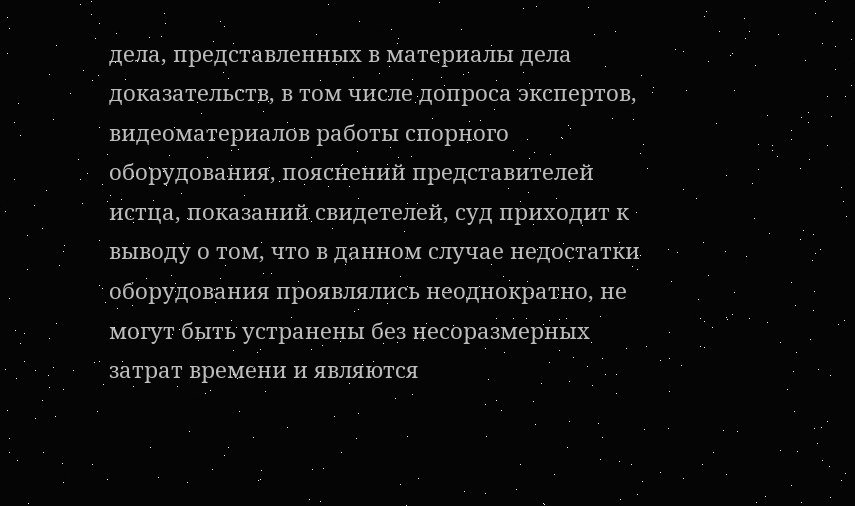дела, представленных в материалы дела доказательств, в том числе допроса экспертов, видеоматериалов работы спорного оборудования, пояснений представителей истца, показаний свидетелей, суд приходит к выводу о том, что в данном случае недостатки оборудования проявлялись неоднократно, не могут быть устранены без несоразмерных затрат времени и являются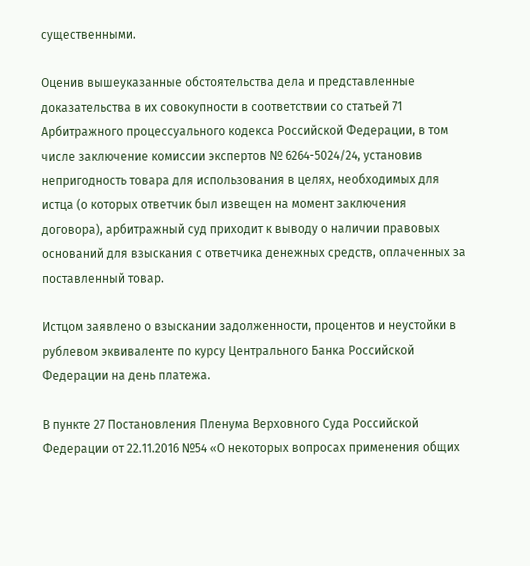существенными.

Оценив вышеуказанные обстоятельства дела и представленные доказательства в их совокупности в соответствии со статьей 71 Арбитражного процессуального кодекса Российской Федерации, в том числе заключение комиссии экспертов № 6264-5024/24, установив непригодность товара для использования в целях, необходимых для истца (о которых ответчик был извещен на момент заключения договора), арбитражный суд приходит к выводу о наличии правовых оснований для взыскания с ответчика денежных средств, оплаченных за поставленный товар.

Истцом заявлено о взыскании задолженности, процентов и неустойки в рублевом эквиваленте по курсу Центрального Банка Российской Федерации на день платежа.

В пункте 27 Постановления Пленума Верховного Суда Российской Федерации от 22.11.2016 №54 «О некоторых вопросах применения общих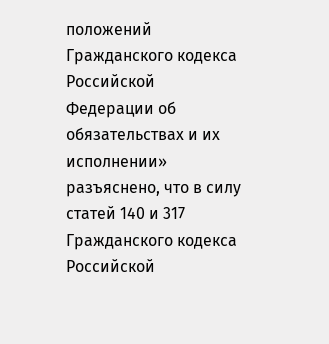положений Гражданского кодекса Российской Федерации об обязательствах и их исполнении» разъяснено, что в силу статей 140 и 317 Гражданского кодекса Российской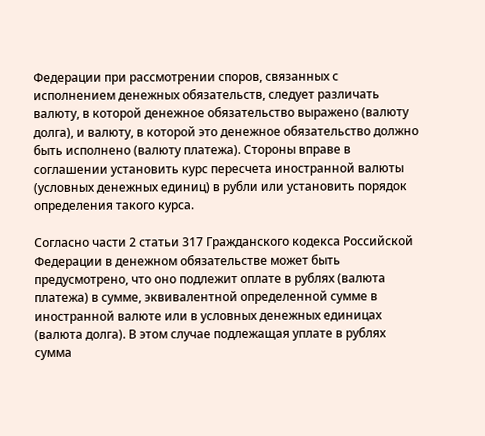Федерации при рассмотрении споров, связанных с исполнением денежных обязательств, следует различать валюту, в которой денежное обязательство выражено (валюту долга), и валюту, в которой это денежное обязательство должно быть исполнено (валюту платежа). Стороны вправе в соглашении установить курс пересчета иностранной валюты (условных денежных единиц) в рубли или установить порядок определения такого курса.

Согласно части 2 статьи 317 Гражданского кодекса Российской Федерации в денежном обязательстве может быть предусмотрено, что оно подлежит оплате в рублях (валюта платежа) в сумме, эквивалентной определенной сумме в иностранной валюте или в условных денежных единицах (валюта долга). В этом случае подлежащая уплате в рублях сумма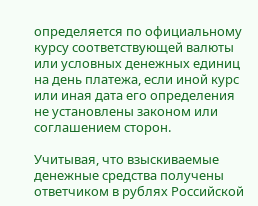определяется по официальному курсу соответствующей валюты или условных денежных единиц на день платежа, если иной курс или иная дата его определения не установлены законом или соглашением сторон.

Учитывая, что взыскиваемые денежные средства получены ответчиком в рублях Российской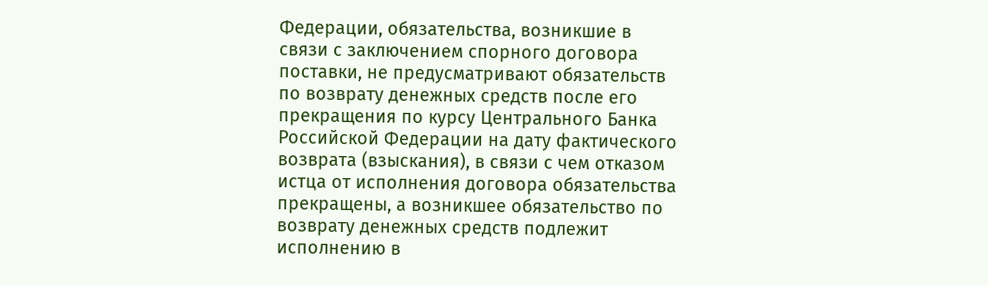Федерации, обязательства, возникшие в связи с заключением спорного договора поставки, не предусматривают обязательств по возврату денежных средств после его прекращения по курсу Центрального Банка Российской Федерации на дату фактического возврата (взыскания), в связи с чем отказом истца от исполнения договора обязательства прекращены, а возникшее обязательство по возврату денежных средств подлежит исполнению в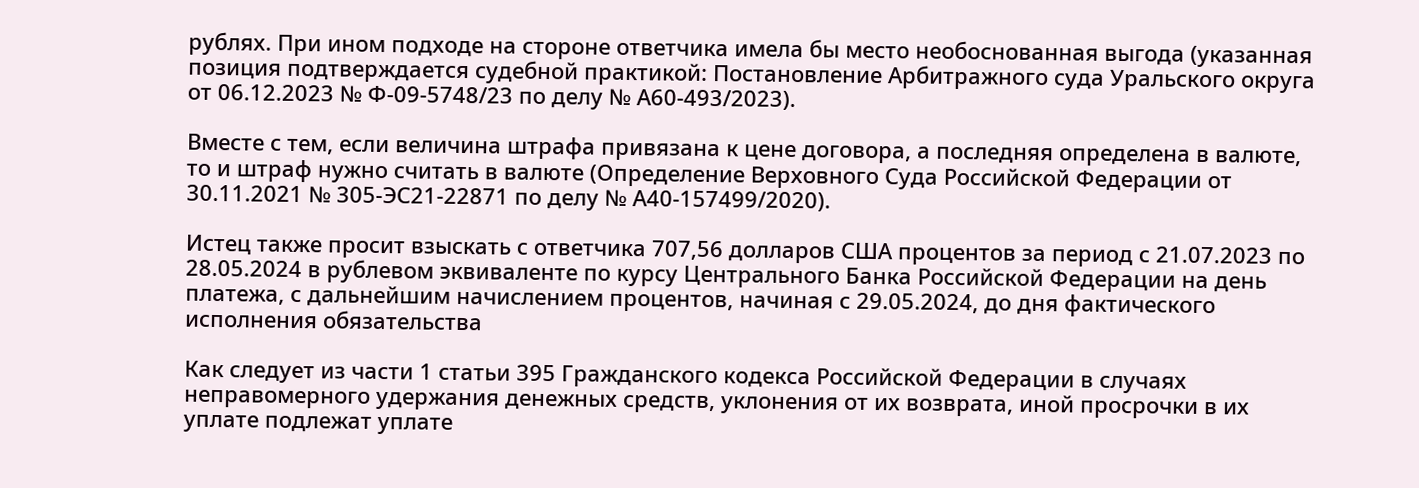рублях. При ином подходе на стороне ответчика имела бы место необоснованная выгода (указанная позиция подтверждается судебной практикой: Постановление Арбитражного суда Уральского округа от 06.12.2023 № Ф-09-5748/23 по делу № А60-493/2023).

Вместе с тем, если величина штрафа привязана к цене договора, а последняя определена в валюте, то и штраф нужно считать в валюте (Определение Верховного Суда Российской Федерации от 30.11.2021 № 305-ЭС21-22871 по делу № А40-157499/2020).

Истец также просит взыскать с ответчика 707,56 долларов США процентов за период с 21.07.2023 по 28.05.2024 в рублевом эквиваленте по курсу Центрального Банка Российской Федерации на день платежа, с дальнейшим начислением процентов, начиная с 29.05.2024, до дня фактического исполнения обязательства

Как следует из части 1 статьи 395 Гражданского кодекса Российской Федерации в случаях неправомерного удержания денежных средств, уклонения от их возврата, иной просрочки в их уплате подлежат уплате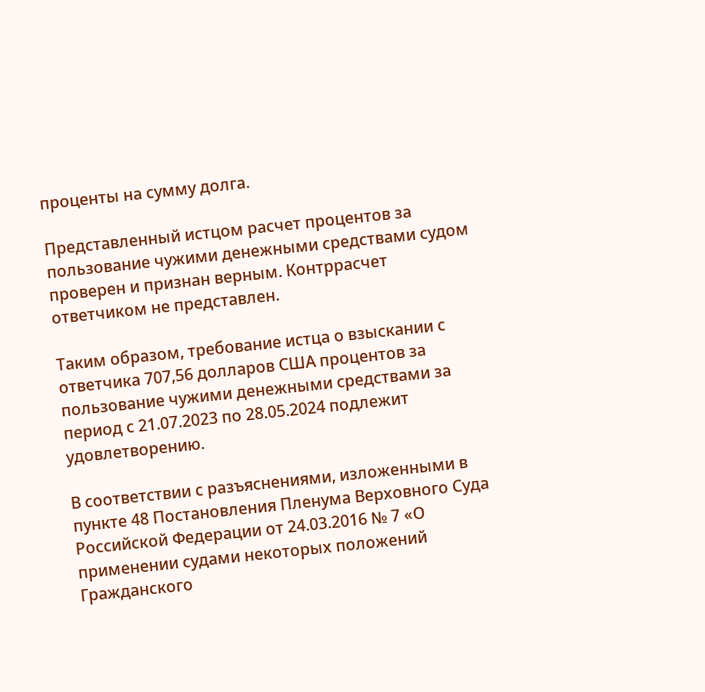проценты на сумму долга.

Представленный истцом расчет процентов за пользование чужими денежными средствами судом проверен и признан верным. Контррасчет ответчиком не представлен.

Таким образом, требование истца о взыскании с ответчика 707,56 долларов США процентов за пользование чужими денежными средствами за период с 21.07.2023 по 28.05.2024 подлежит удовлетворению.

В соответствии с разъяснениями, изложенными в пункте 48 Постановления Пленума Верховного Суда Российской Федерации от 24.03.2016 № 7 «О применении судами некоторых положений Гражданского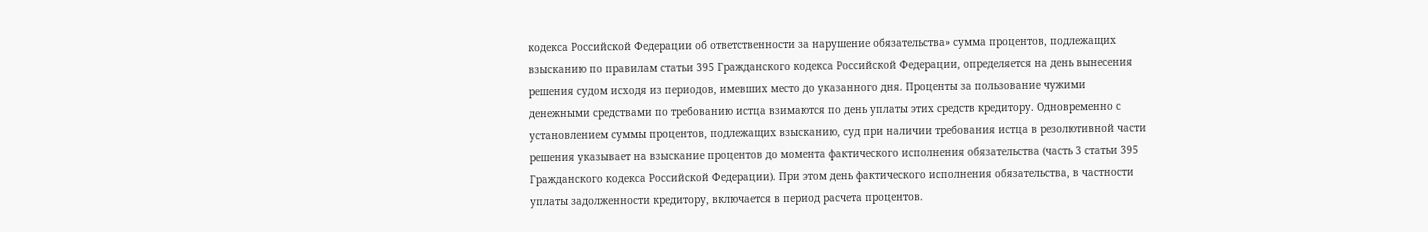кодекса Российской Федерации об ответственности за нарушение обязательства» сумма процентов, подлежащих взысканию по правилам статьи 395 Гражданского кодекса Российской Федерации, определяется на день вынесения решения судом исходя из периодов, имевших место до указанного дня. Проценты за пользование чужими денежными средствами по требованию истца взимаются по день уплаты этих средств кредитору. Одновременно с установлением суммы процентов, подлежащих взысканию, суд при наличии требования истца в резолютивной части решения указывает на взыскание процентов до момента фактического исполнения обязательства (часть 3 статьи 395 Гражданского кодекса Российской Федерации). При этом день фактического исполнения обязательства, в частности уплаты задолженности кредитору, включается в период расчета процентов.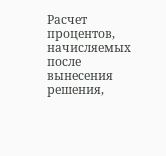Расчет процентов, начисляемых после вынесения решения,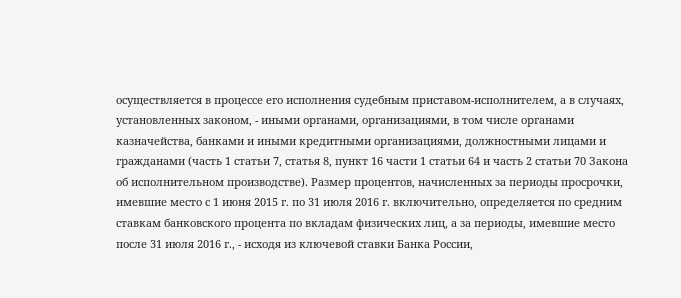осуществляется в процессе его исполнения судебным приставом-исполнителем, а в случаях, установленных законом, - иными органами, организациями, в том числе органами казначейства, банками и иными кредитными организациями, должностными лицами и гражданами (часть 1 статьи 7, статья 8, пункт 16 части 1 статьи 64 и часть 2 статьи 70 Закона об исполнительном производстве). Размер процентов, начисленных за периоды просрочки, имевшие место с 1 июня 2015 г. по 31 июля 2016 г. включительно, определяется по средним ставкам банковского процента по вкладам физических лиц, а за периоды, имевшие место после 31 июля 2016 г., - исходя из ключевой ставки Банка России,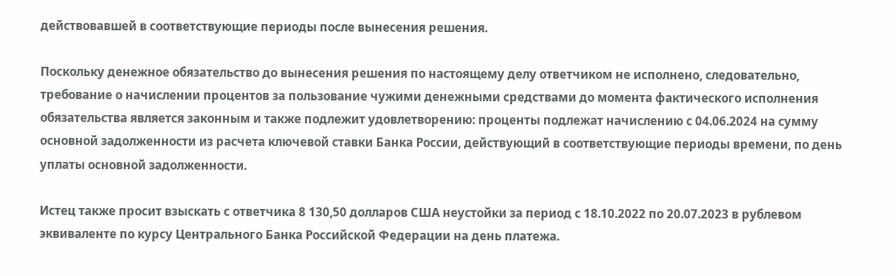действовавшей в соответствующие периоды после вынесения решения.

Поскольку денежное обязательство до вынесения решения по настоящему делу ответчиком не исполнено, следовательно, требование о начислении процентов за пользование чужими денежными средствами до момента фактического исполнения обязательства является законным и также подлежит удовлетворению: проценты подлежат начислению с 04.06.2024 на сумму основной задолженности из расчета ключевой ставки Банка России, действующий в соответствующие периоды времени, по день уплаты основной задолженности.

Истец также просит взыскать с ответчика 8 130,50 долларов США неустойки за период с 18.10.2022 по 20.07.2023 в рублевом эквиваленте по курсу Центрального Банка Российской Федерации на день платежа.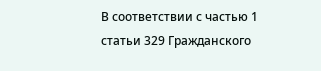В соответствии с частью 1 статьи 329 Гражданского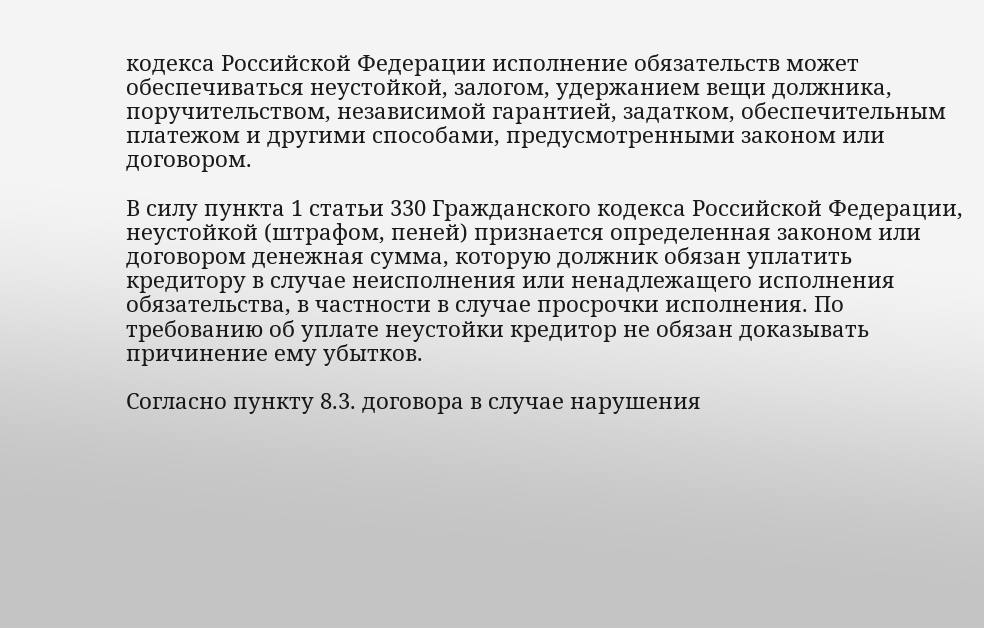кодекса Российской Федерации исполнение обязательств может обеспечиваться неустойкой, залогом, удержанием вещи должника, поручительством, независимой гарантией, задатком, обеспечительным платежом и другими способами, предусмотренными законом или договором.

В силу пункта 1 статьи 330 Гражданского кодекса Российской Федерации, неустойкой (штрафом, пеней) признается определенная законом или договором денежная сумма, которую должник обязан уплатить кредитору в случае неисполнения или ненадлежащего исполнения обязательства, в частности в случае просрочки исполнения. По требованию об уплате неустойки кредитор не обязан доказывать причинение ему убытков.

Согласно пункту 8.3. договора в случае нарушения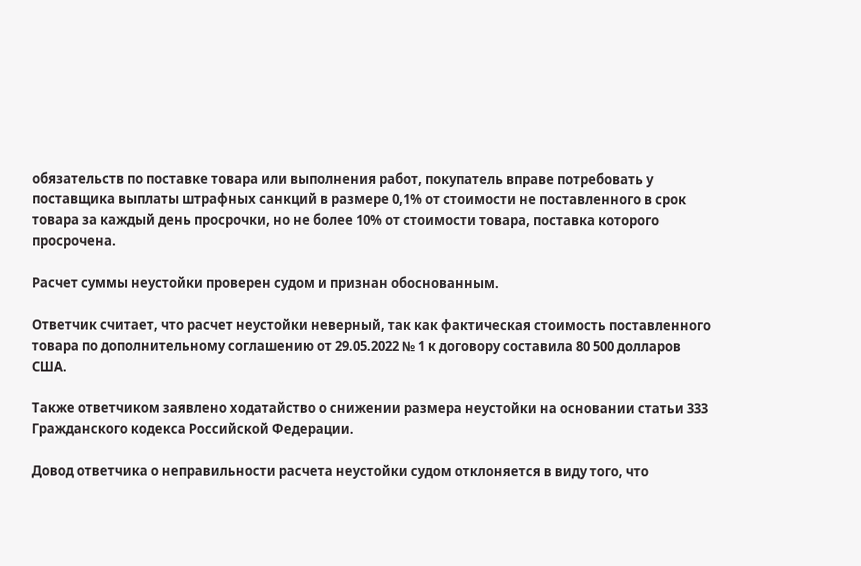обязательств по поставке товара или выполнения работ, покупатель вправе потребовать у поставщика выплаты штрафных санкций в размере 0,1% от стоимости не поставленного в срок товара за каждый день просрочки, но не более 10% от стоимости товара, поставка которого просрочена.

Расчет суммы неустойки проверен судом и признан обоснованным.

Ответчик считает, что расчет неустойки неверный, так как фактическая стоимость поставленного товара по дополнительному соглашению от 29.05.2022 № 1 к договору составила 80 500 долларов США.

Также ответчиком заявлено ходатайство о снижении размера неустойки на основании статьи 333 Гражданского кодекса Российской Федерации.

Довод ответчика о неправильности расчета неустойки судом отклоняется в виду того, что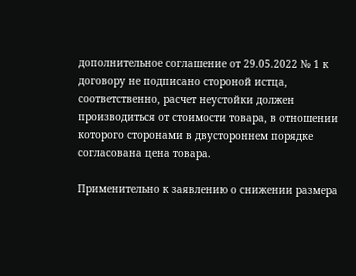дополнительное соглашение от 29.05.2022 № 1 к договору не подписано стороной истца, соответственно, расчет неустойки должен производиться от стоимости товара, в отношении которого сторонами в двустороннем порядке согласована цена товара.

Применительно к заявлению о снижении размера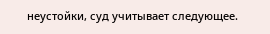неустойки, суд учитывает следующее.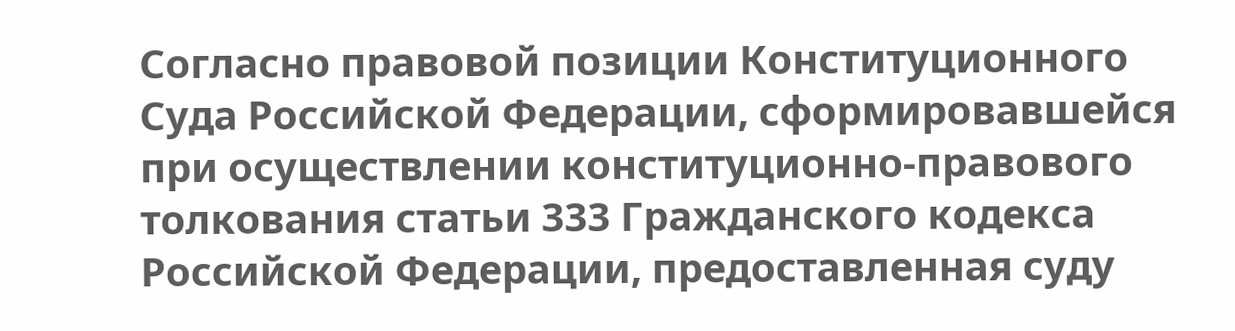Согласно правовой позиции Конституционного Суда Российской Федерации, сформировавшейся при осуществлении конституционно-правового толкования статьи 333 Гражданского кодекса Российской Федерации, предоставленная суду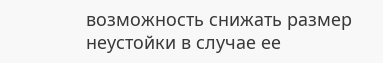возможность снижать размер неустойки в случае ее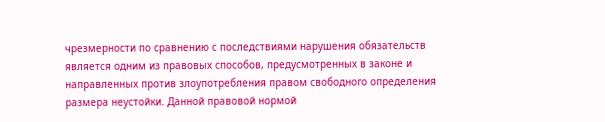чрезмерности по сравнению с последствиями нарушения обязательств является одним из правовых способов, предусмотренных в законе и направленных против злоупотребления правом свободного определения размера неустойки. Данной правовой нормой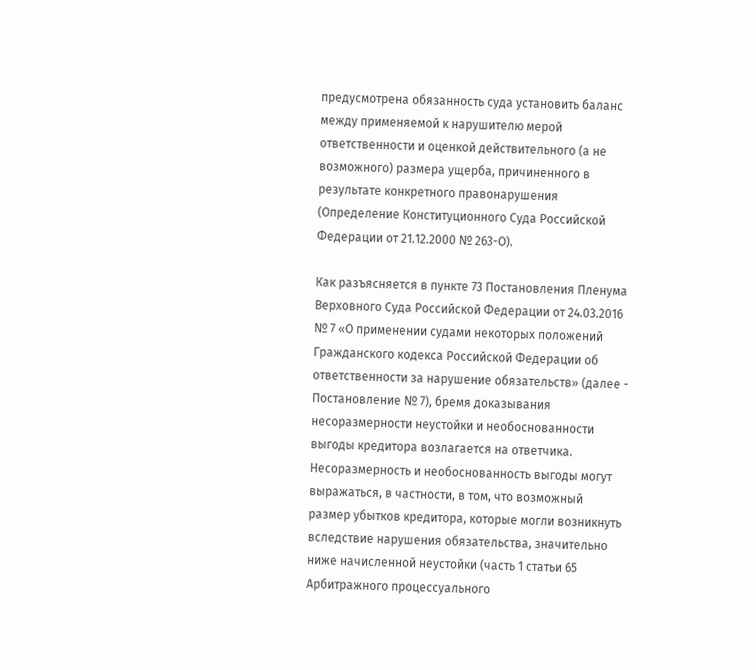предусмотрена обязанность суда установить баланс между применяемой к нарушителю мерой ответственности и оценкой действительного (а не возможного) размера ущерба, причиненного в результате конкретного правонарушения (Определение Конституционного Суда Российской Федерации от 21.12.2000 № 263-О).

Как разъясняется в пункте 73 Постановления Пленума Верховного Суда Российской Федерации от 24.03.2016 № 7 «О применении судами некоторых положений Гражданского кодекса Российской Федерации об ответственности за нарушение обязательств» (далее - Постановление № 7), бремя доказывания несоразмерности неустойки и необоснованности выгоды кредитора возлагается на ответчика. Несоразмерность и необоснованность выгоды могут выражаться, в частности, в том, что возможный размер убытков кредитора, которые могли возникнуть вследствие нарушения обязательства, значительно ниже начисленной неустойки (часть 1 статьи 65 Арбитражного процессуального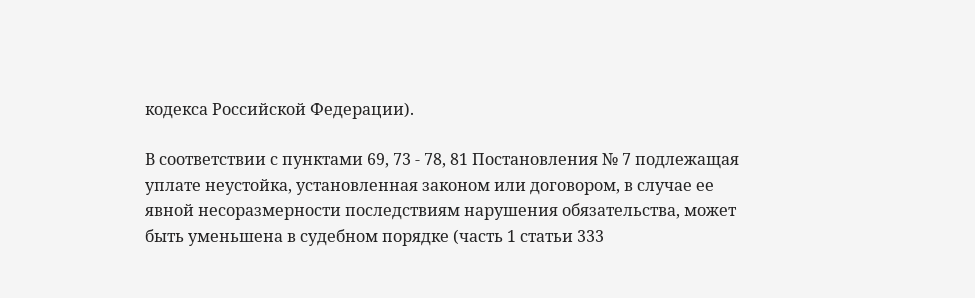кодекса Российской Федерации).

В соответствии с пунктами 69, 73 - 78, 81 Постановления № 7 подлежащая уплате неустойка, установленная законом или договором, в случае ее явной несоразмерности последствиям нарушения обязательства, может быть уменьшена в судебном порядке (часть 1 статьи 333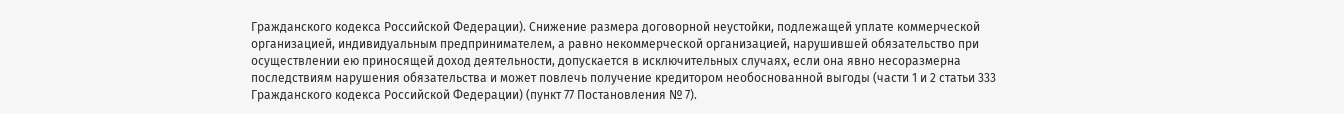Гражданского кодекса Российской Федерации). Снижение размера договорной неустойки, подлежащей уплате коммерческой организацией, индивидуальным предпринимателем, а равно некоммерческой организацией, нарушившей обязательство при осуществлении ею приносящей доход деятельности, допускается в исключительных случаях, если она явно несоразмерна последствиям нарушения обязательства и может повлечь получение кредитором необоснованной выгоды (части 1 и 2 статьи 333 Гражданского кодекса Российской Федерации) (пункт 77 Постановления № 7).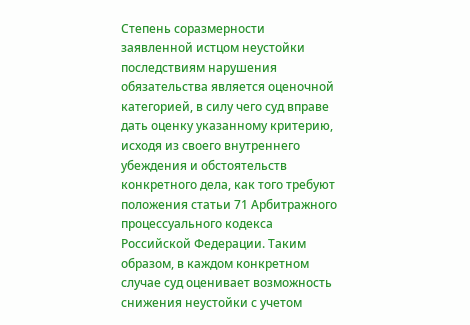Степень соразмерности заявленной истцом неустойки последствиям нарушения обязательства является оценочной категорией, в силу чего суд вправе дать оценку указанному критерию, исходя из своего внутреннего убеждения и обстоятельств конкретного дела, как того требуют положения статьи 71 Арбитражного процессуального кодекса Российской Федерации. Таким образом, в каждом конкретном случае суд оценивает возможность снижения неустойки с учетом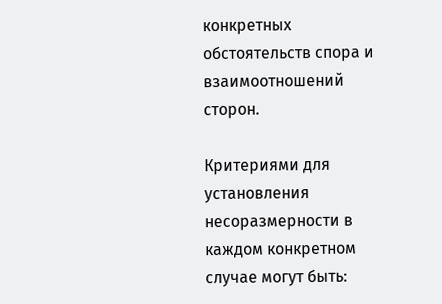конкретных обстоятельств спора и взаимоотношений сторон.

Критериями для установления несоразмерности в каждом конкретном случае могут быть: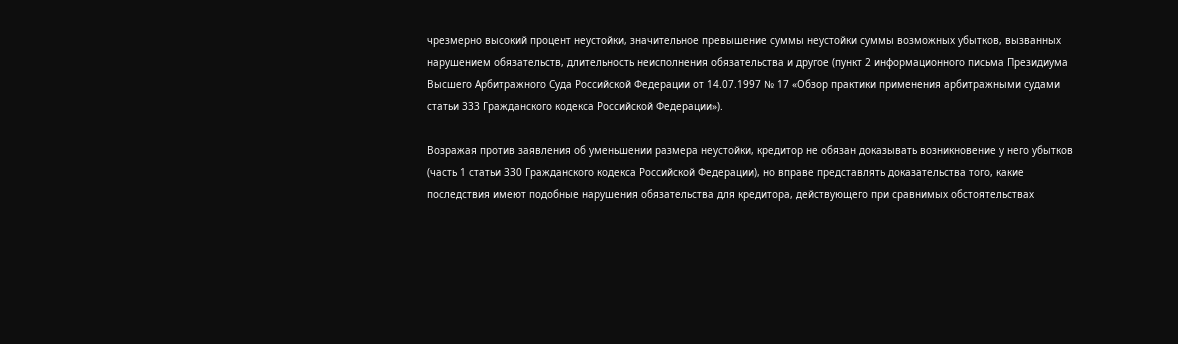чрезмерно высокий процент неустойки, значительное превышение суммы неустойки суммы возможных убытков, вызванных нарушением обязательств, длительность неисполнения обязательства и другое (пункт 2 информационного письма Президиума Высшего Арбитражного Суда Российской Федерации от 14.07.1997 № 17 «Обзор практики применения арбитражными судами статьи 333 Гражданского кодекса Российской Федерации»).

Возражая против заявления об уменьшении размера неустойки, кредитор не обязан доказывать возникновение у него убытков (часть 1 статьи 330 Гражданского кодекса Российской Федерации), но вправе представлять доказательства того, какие последствия имеют подобные нарушения обязательства для кредитора, действующего при сравнимых обстоятельствах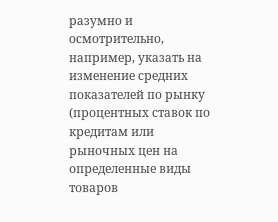разумно и осмотрительно, например, указать на изменение средних показателей по рынку (процентных ставок по кредитам или рыночных цен на определенные виды товаров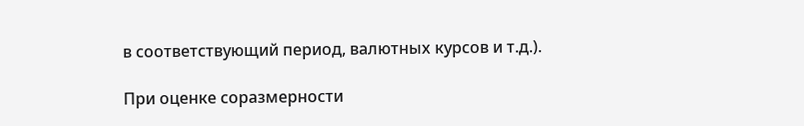в соответствующий период, валютных курсов и т.д.).

При оценке соразмерности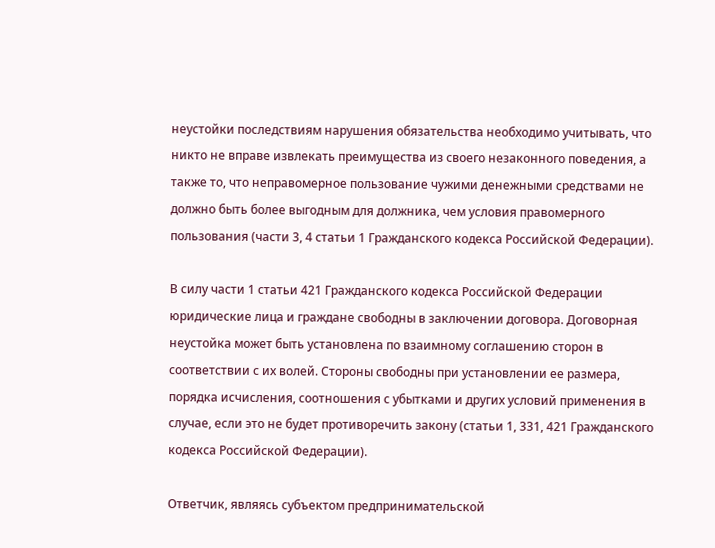неустойки последствиям нарушения обязательства необходимо учитывать, что никто не вправе извлекать преимущества из своего незаконного поведения, а также то, что неправомерное пользование чужими денежными средствами не должно быть более выгодным для должника, чем условия правомерного пользования (части 3, 4 статьи 1 Гражданского кодекса Российской Федерации).

В силу части 1 статьи 421 Гражданского кодекса Российской Федерации юридические лица и граждане свободны в заключении договора. Договорная неустойка может быть установлена по взаимному соглашению сторон в соответствии с их волей. Стороны свободны при установлении ее размера, порядка исчисления, соотношения с убытками и других условий применения в случае, если это не будет противоречить закону (статьи 1, 331, 421 Гражданского кодекса Российской Федерации).

Ответчик, являясь субъектом предпринимательской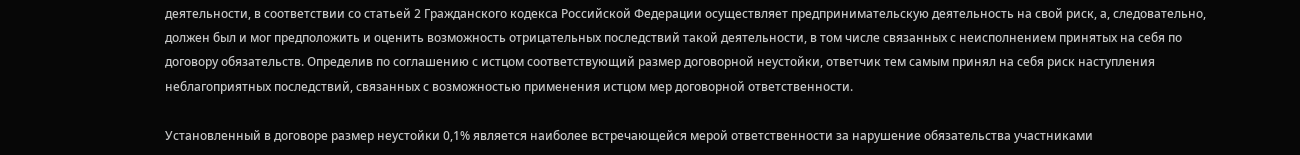деятельности, в соответствии со статьей 2 Гражданского кодекса Российской Федерации осуществляет предпринимательскую деятельность на свой риск, а, следовательно, должен был и мог предположить и оценить возможность отрицательных последствий такой деятельности, в том числе связанных с неисполнением принятых на себя по договору обязательств. Определив по соглашению с истцом соответствующий размер договорной неустойки, ответчик тем самым принял на себя риск наступления неблагоприятных последствий, связанных с возможностью применения истцом мер договорной ответственности.

Установленный в договоре размер неустойки 0,1% является наиболее встречающейся мерой ответственности за нарушение обязательства участниками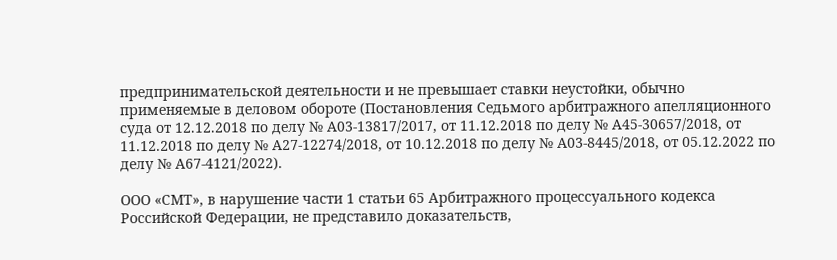предпринимательской деятельности и не превышает ставки неустойки, обычно применяемые в деловом обороте (Постановления Седьмого арбитражного апелляционного суда от 12.12.2018 по делу № А03-13817/2017, от 11.12.2018 по делу № А45-30657/2018, от 11.12.2018 по делу № А27-12274/2018, от 10.12.2018 по делу № А03-8445/2018, от 05.12.2022 по делу № А67-4121/2022).

ООО «СМТ», в нарушение части 1 статьи 65 Арбитражного процессуального кодекса Российской Федерации, не представило доказательств,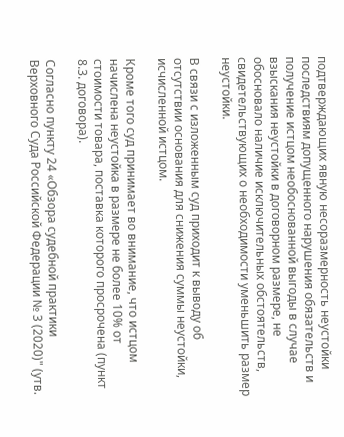подтверждающих явную несоразмерность неустойки последствиям допущенного нарушения обязательств и получение истцом необоснованной выгоды в случае взыскания неустойки в договорном размере, не обосновало наличие исключительных обстоятельств, свидетельствующих о необходимости уменьшить размер неустойки.

В связи с изложенным суд приходит к выводу об отсутствии основания для снижения суммы неустойки, исчисленной истцом.

Кроме того суд принимает во внимание, что истцом начислена неустойка в размере не более 10% от стоимости товара, поставка которого просрочена (пункт 8.3. договора).

Согласно пункту 24 «Обзора судебной практики Верховного Суда Российской Федерации № 3 (2020)" (утв.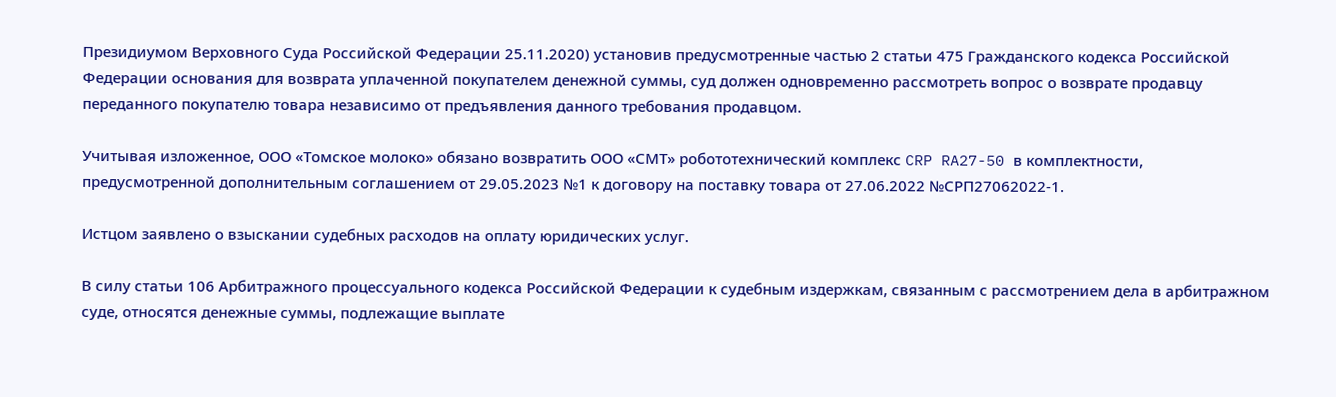Президиумом Верховного Суда Российской Федерации 25.11.2020) установив предусмотренные частью 2 статьи 475 Гражданского кодекса Российской Федерации основания для возврата уплаченной покупателем денежной суммы, суд должен одновременно рассмотреть вопрос о возврате продавцу переданного покупателю товара независимо от предъявления данного требования продавцом.

Учитывая изложенное, ООО «Томское молоко» обязано возвратить ООО «СМТ» робототехнический комплекс CRP RA27-50 в комплектности, предусмотренной дополнительным соглашением от 29.05.2023 №1 к договору на поставку товара от 27.06.2022 №СРП27062022-1.

Истцом заявлено о взыскании судебных расходов на оплату юридических услуг.

В силу статьи 106 Арбитражного процессуального кодекса Российской Федерации к судебным издержкам, связанным с рассмотрением дела в арбитражном суде, относятся денежные суммы, подлежащие выплате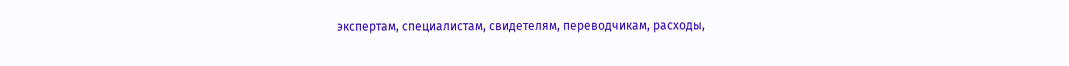экспертам, специалистам, свидетелям, переводчикам, расходы,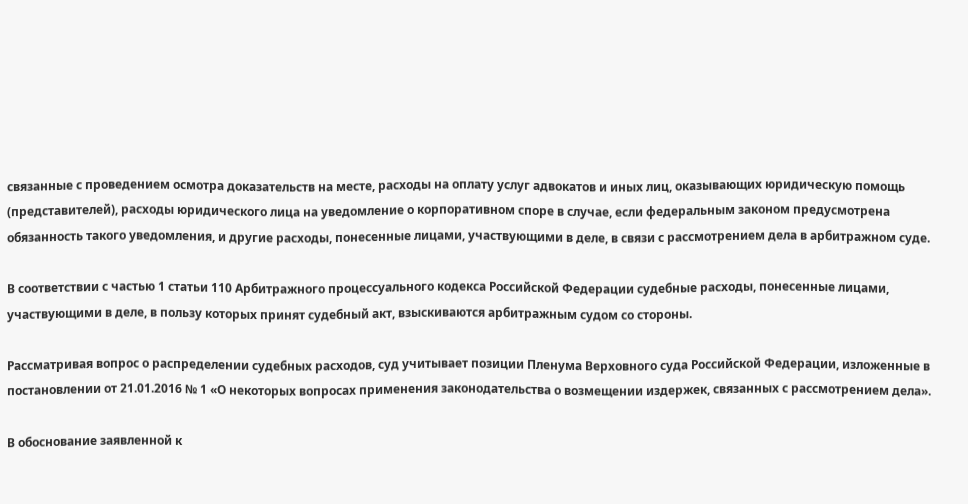связанные с проведением осмотра доказательств на месте, расходы на оплату услуг адвокатов и иных лиц, оказывающих юридическую помощь (представителей), расходы юридического лица на уведомление о корпоративном споре в случае, если федеральным законом предусмотрена обязанность такого уведомления, и другие расходы, понесенные лицами, участвующими в деле, в связи с рассмотрением дела в арбитражном суде.

В соответствии с частью 1 статьи 110 Арбитражного процессуального кодекса Российской Федерации судебные расходы, понесенные лицами, участвующими в деле, в пользу которых принят судебный акт, взыскиваются арбитражным судом со стороны.

Рассматривая вопрос о распределении судебных расходов, суд учитывает позиции Пленума Верховного суда Российской Федерации, изложенные в постановлении от 21.01.2016 № 1 «О некоторых вопросах применения законодательства о возмещении издержек, связанных с рассмотрением дела».

В обоснование заявленной к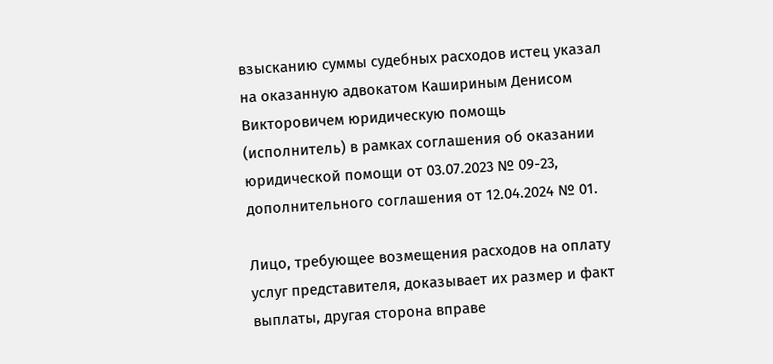взысканию суммы судебных расходов истец указал на оказанную адвокатом Кашириным Денисом Викторовичем юридическую помощь (исполнитель) в рамках соглашения об оказании юридической помощи от 03.07.2023 № 09-23, дополнительного соглашения от 12.04.2024 № 01.

Лицо, требующее возмещения расходов на оплату услуг представителя, доказывает их размер и факт выплаты, другая сторона вправе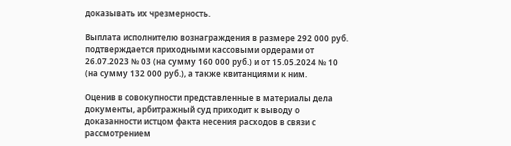доказывать их чрезмерность.

Выплата исполнителю вознаграждения в размере 292 000 руб. подтверждается приходными кассовыми ордерами от 26.07.2023 № 03 (на сумму 160 000 руб.) и от 15.05.2024 № 10 (на сумму 132 000 руб.), а также квитанциями к ним.

Оценив в совокупности представленные в материалы дела документы, арбитражный суд приходит к выводу о доказанности истцом факта несения расходов в связи с рассмотрением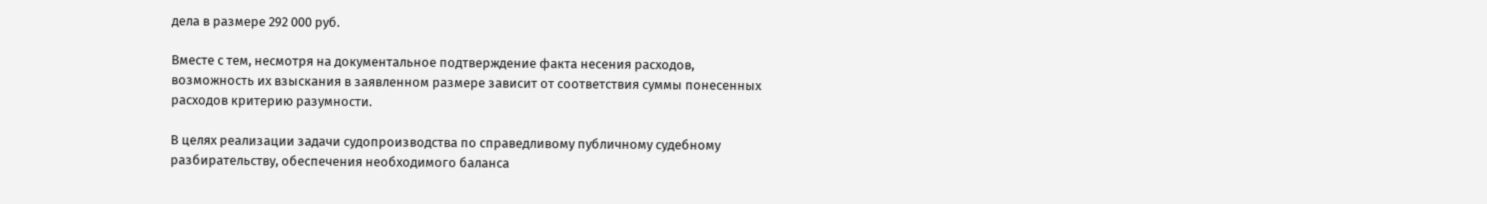дела в размере 292 000 руб.

Вместе с тем, несмотря на документальное подтверждение факта несения расходов, возможность их взыскания в заявленном размере зависит от соответствия суммы понесенных расходов критерию разумности.

В целях реализации задачи судопроизводства по справедливому публичному судебному разбирательству, обеспечения необходимого баланса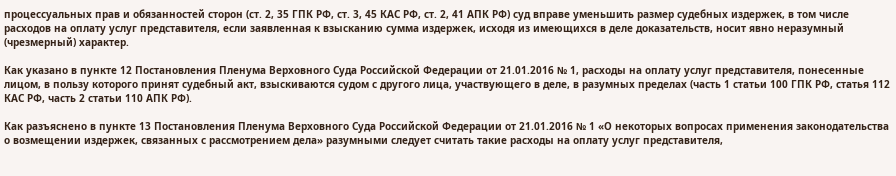процессуальных прав и обязанностей сторон (ст. 2, 35 ГПК РФ, ст. 3, 45 КАС РФ, ст. 2, 41 АПК РФ) суд вправе уменьшить размер судебных издержек, в том числе расходов на оплату услуг представителя, если заявленная к взысканию сумма издержек, исходя из имеющихся в деле доказательств, носит явно неразумный (чрезмерный) характер.

Как указано в пункте 12 Постановления Пленума Верховного Суда Российской Федерации от 21.01.2016 № 1, расходы на оплату услуг представителя, понесенные лицом, в пользу которого принят судебный акт, взыскиваются судом с другого лица, участвующего в деле, в разумных пределах (часть 1 статьи 100 ГПК РФ, статья 112 КАС РФ, часть 2 статьи 110 АПК РФ).

Как разъяснено в пункте 13 Постановления Пленума Верховного Суда Российской Федерации от 21.01.2016 № 1 «О некоторых вопросах применения законодательства о возмещении издержек, связанных с рассмотрением дела» разумными следует считать такие расходы на оплату услуг представителя,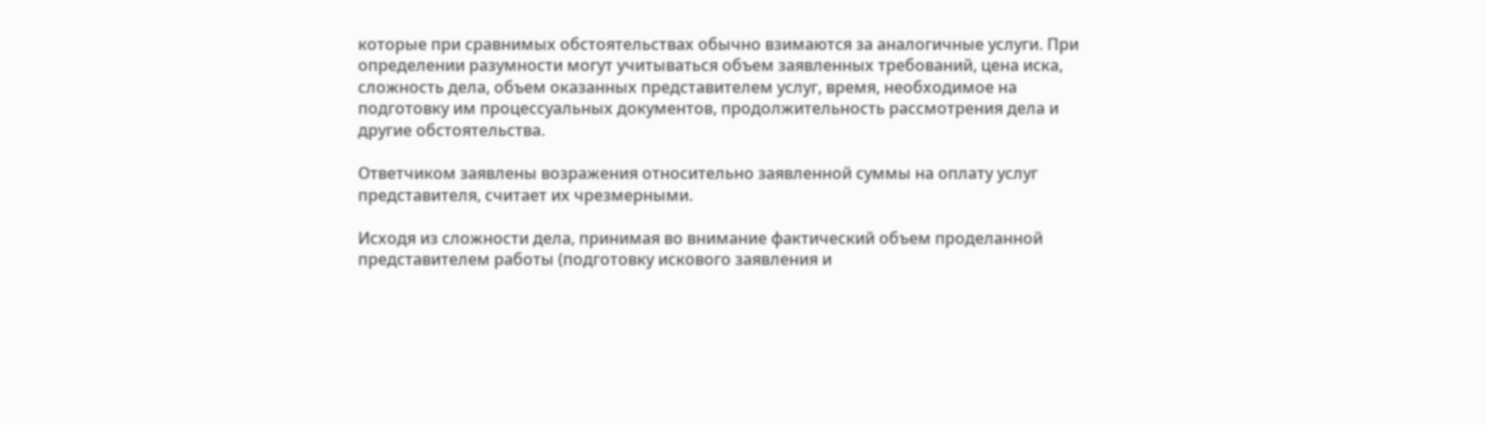которые при сравнимых обстоятельствах обычно взимаются за аналогичные услуги. При определении разумности могут учитываться объем заявленных требований, цена иска, сложность дела, объем оказанных представителем услуг, время, необходимое на подготовку им процессуальных документов, продолжительность рассмотрения дела и другие обстоятельства.

Ответчиком заявлены возражения относительно заявленной суммы на оплату услуг представителя, считает их чрезмерными.

Исходя из сложности дела, принимая во внимание фактический объем проделанной представителем работы (подготовку искового заявления и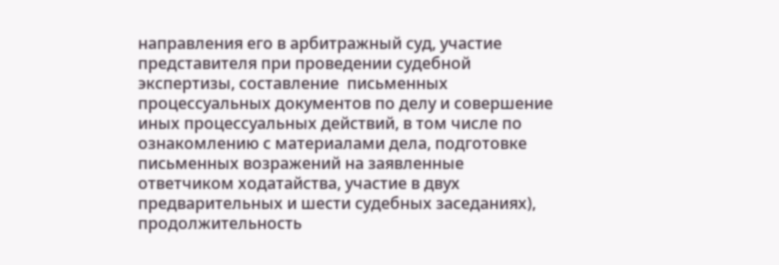направления его в арбитражный суд, участие представителя при проведении судебной экспертизы, составление  письменных процессуальных документов по делу и совершение иных процессуальных действий, в том числе по ознакомлению с материалами дела, подготовке письменных возражений на заявленные ответчиком ходатайства, участие в двух предварительных и шести судебных заседаниях), продолжительность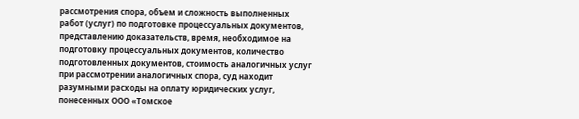рассмотрения спора, объем и сложность выполненных работ (услуг) по подготовке процессуальных документов, представлению доказательств, время, необходимое на подготовку процессуальных документов, количество подготовленных документов, стоимость аналогичных услуг при рассмотрении аналогичных спора, суд находит разумными расходы на оплату юридических услуг, понесенных ООО «Томское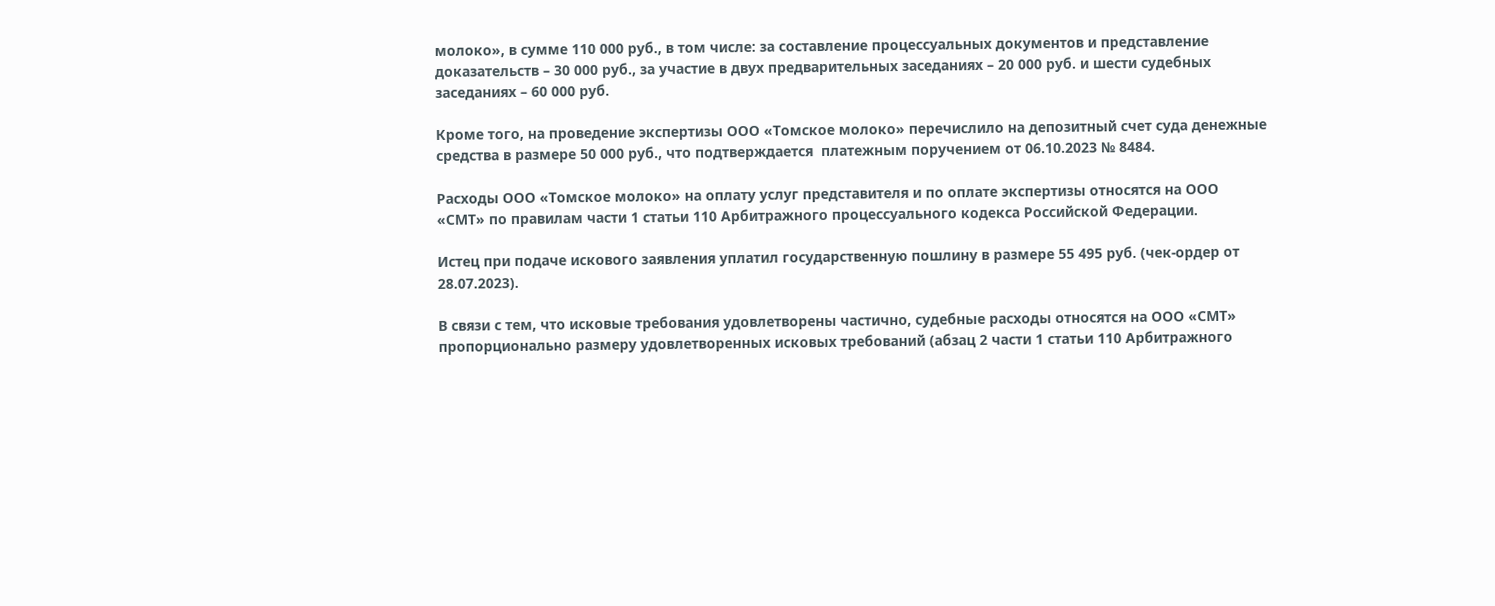молоко», в сумме 110 000 руб., в том числе: за составление процессуальных документов и представление доказательств – 30 000 руб., за участие в двух предварительных заседаниях – 20 000 руб. и шести судебных заседаниях – 60 000 руб.

Кроме того, на проведение экспертизы ООО «Томское молоко» перечислило на депозитный счет суда денежные средства в размере 50 000 руб., что подтверждается  платежным поручением от 06.10.2023 № 8484.

Расходы ООО «Томское молоко» на оплату услуг представителя и по оплате экспертизы относятся на ООО «СМТ» по правилам части 1 статьи 110 Арбитражного процессуального кодекса Российской Федерации.

Истец при подаче искового заявления уплатил государственную пошлину в размере 55 495 руб. (чек-ордер от 28.07.2023).

В связи с тем, что исковые требования удовлетворены частично, судебные расходы относятся на ООО «СМТ» пропорционально размеру удовлетворенных исковых требований (абзац 2 части 1 статьи 110 Арбитражного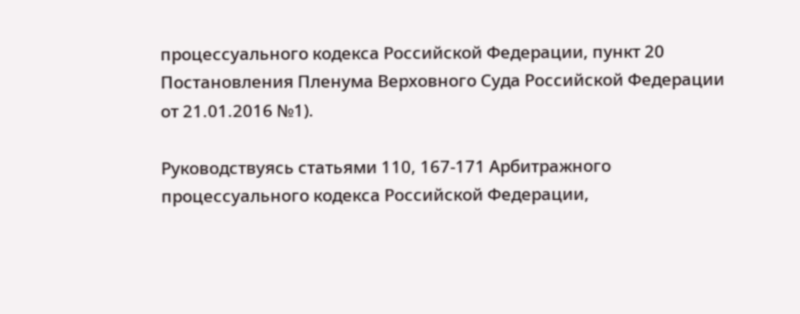процессуального кодекса Российской Федерации, пункт 20 Постановления Пленума Верховного Суда Российской Федерации от 21.01.2016 №1).

Руководствуясь статьями 110, 167-171 Арбитражного процессуального кодекса Российской Федерации,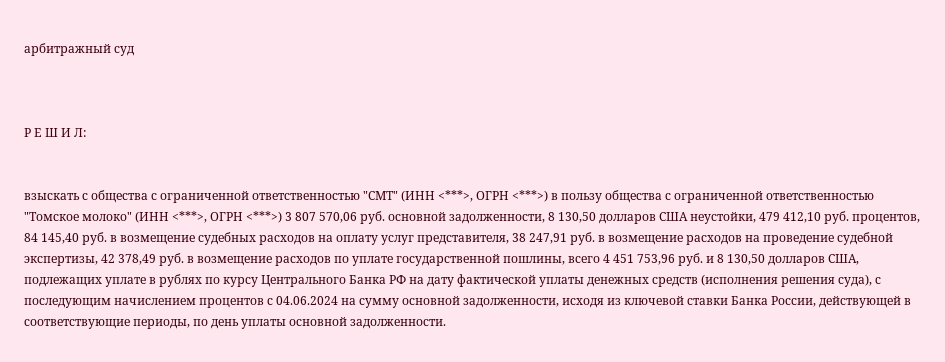арбитражный суд



Р Е Ш И Л:


взыскать с общества с ограниченной ответственностью "СМТ" (ИНН <***>, ОГРН <***>) в пользу общества с ограниченной ответственностью "Томское молоко" (ИНН <***>, ОГРН <***>) 3 807 570,06 руб. основной задолженности, 8 130,50 долларов США неустойки, 479 412,10 руб. процентов, 84 145,40 руб. в возмещение судебных расходов на оплату услуг представителя, 38 247,91 руб. в возмещение расходов на проведение судебной экспертизы, 42 378,49 руб. в возмещение расходов по уплате государственной пошлины, всего 4 451 753,96 руб. и 8 130,50 долларов США, подлежащих уплате в рублях по курсу Центрального Банка РФ на дату фактической уплаты денежных средств (исполнения решения суда), с последующим начислением процентов с 04.06.2024 на сумму основной задолженности, исходя из ключевой ставки Банка России, действующей в соответствующие периоды, по день уплаты основной задолженности.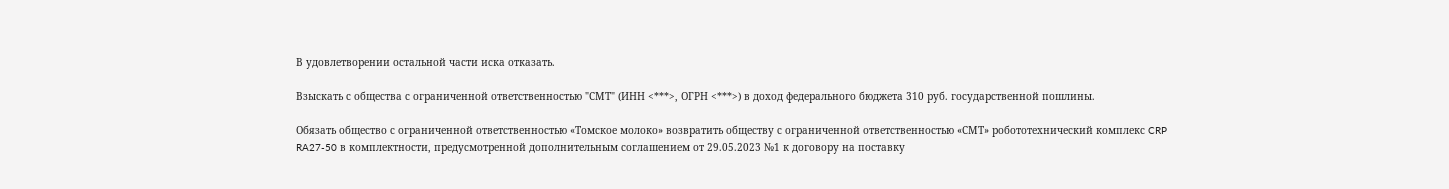В удовлетворении остальной части иска отказать.

Взыскать с общества с ограниченной ответственностью "СМТ" (ИНН <***>, ОГРН <***>) в доход федерального бюджета 310 руб. государственной пошлины.

Обязать общество с ограниченной ответственностью «Томское молоко» возвратить обществу с ограниченной ответственностью «СМТ» робототехнический комплекс CRP RA27-50 в комплектности, предусмотренной дополнительным соглашением от 29.05.2023 №1 к договору на поставку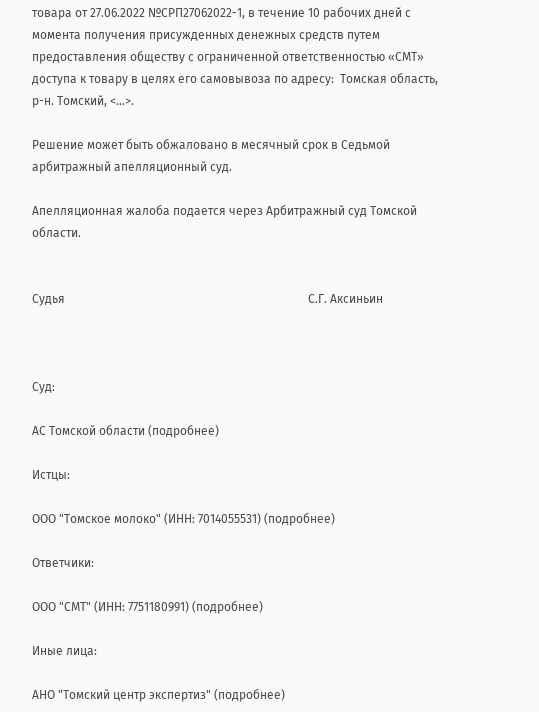товара от 27.06.2022 №СРП27062022-1, в течение 10 рабочих дней с момента получения присужденных денежных средств путем предоставления обществу с ограниченной ответственностью «СМТ» доступа к товару в целях его самовывоза по адресу:  Томская область, р-н. Томский, <...>.

Решение может быть обжаловано в месячный срок в Седьмой арбитражный апелляционный суд.

Апелляционная жалоба подается через Арбитражный суд Томской области.


Судья                                                                                 С.Г. Аксиньин



Суд:

АС Томской области (подробнее)

Истцы:

ООО "Томское молоко" (ИНН: 7014055531) (подробнее)

Ответчики:

ООО "СМТ" (ИНН: 7751180991) (подробнее)

Иные лица:

АНО "Томский центр экспертиз" (подробнее)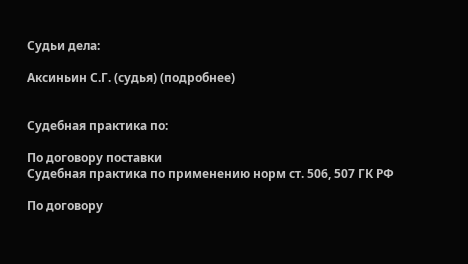Судьи дела:

Аксиньин С.Г. (судья) (подробнее)


Судебная практика по:

По договору поставки
Судебная практика по применению норм ст. 506, 507 ГК РФ

По договору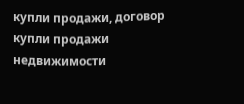купли продажи, договор купли продажи недвижимости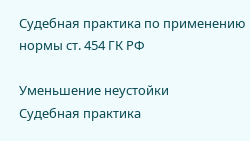Судебная практика по применению нормы ст. 454 ГК РФ

Уменьшение неустойки
Судебная практика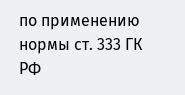по применению нормы ст. 333 ГК РФ